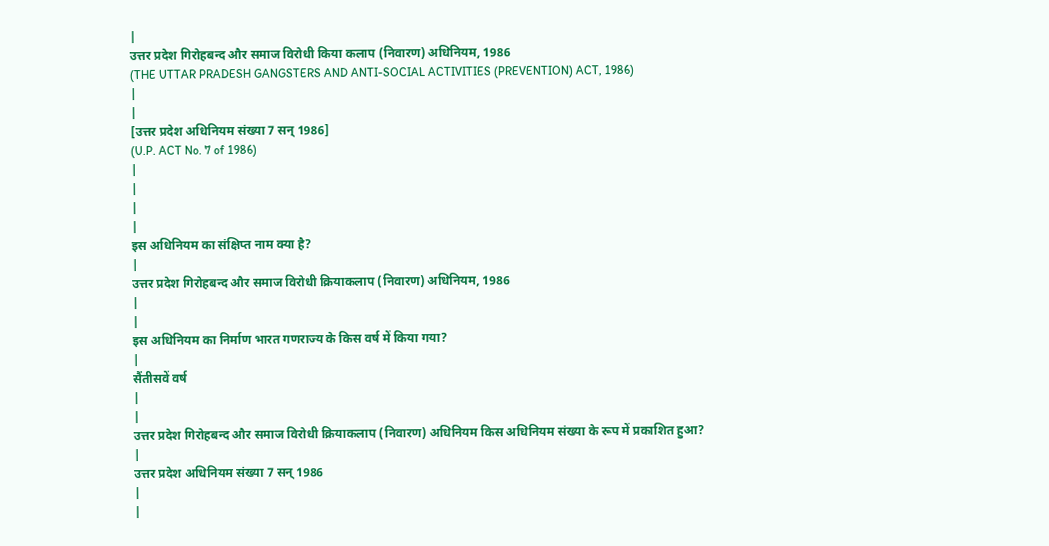|
उत्तर प्रदेश गिरोहबन्द और समाज विरोधी किया कलाप (निवारण) अधिनियम, 1986
(THE UTTAR PRADESH GANGSTERS AND ANTI-SOCIAL ACTIVITIES (PREVENTION) ACT, 1986)
|
|
[उत्तर प्रदेश अधिनियम संख्या 7 सन् 1986]
(U.P. ACT No. 7 of 1986)
|
|
|
|
इस अधिनियम का संक्षिप्त नाम क्या है?
|
उत्तर प्रदेश गिरोहबन्द और समाज विरोधी क्रियाकलाप (निवारण) अधिनियम, 1986
|
|
इस अधिनियम का निर्माण भारत गणराज्य के किस वर्ष में किया गया?
|
सैंतीसवें वर्ष
|
|
उत्तर प्रदेश गिरोहबन्द और समाज विरोधी क्रियाकलाप (निवारण) अधिनियम किस अधिनियम संख्या के रूप में प्रकाशित हुआ?
|
उत्तर प्रदेश अधिनियम संख्या 7 सन् 1986
|
|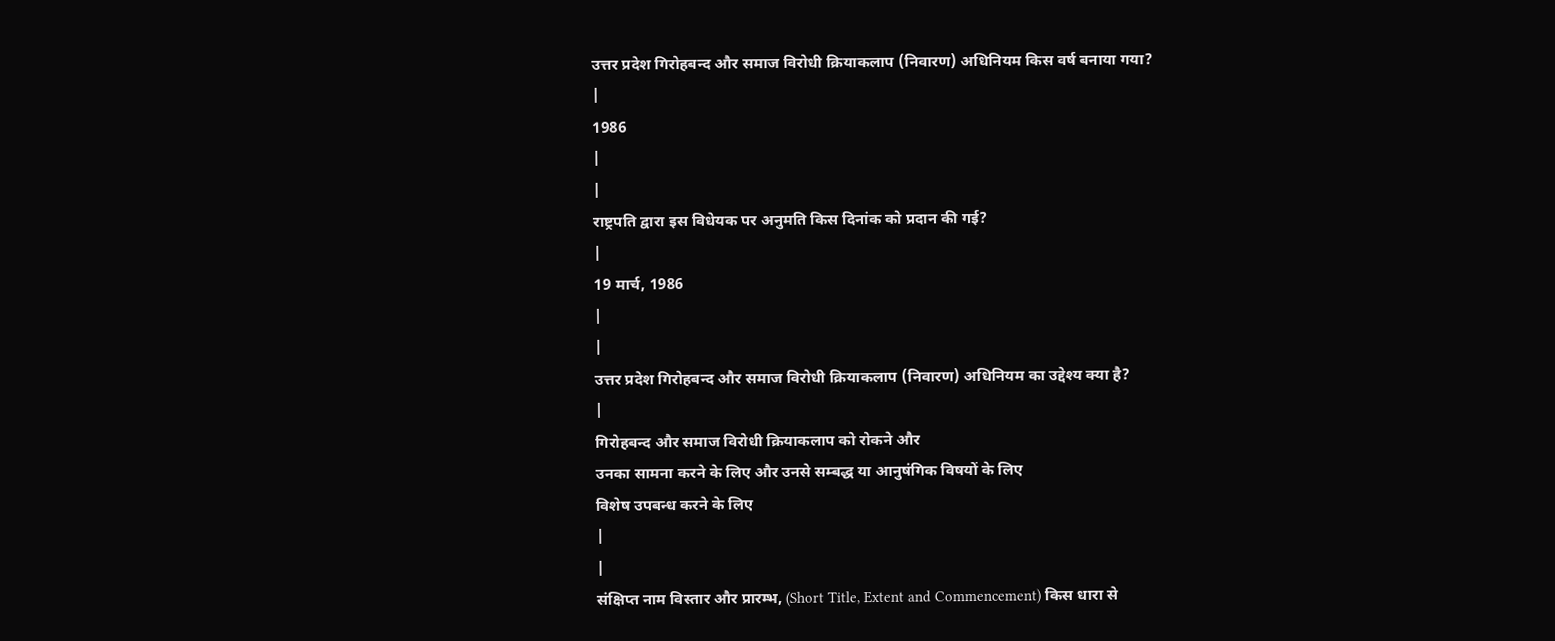उत्तर प्रदेश गिरोहबन्द और समाज विरोधी क्रियाकलाप (निवारण) अधिनियम किस वर्ष बनाया गया?
|
1986
|
|
राष्ट्रपति द्वारा इस विधेयक पर अनुमति किस दिनांक को प्रदान की गई?
|
19 मार्च, 1986
|
|
उत्तर प्रदेश गिरोहबन्द और समाज विरोधी क्रियाकलाप (निवारण) अधिनियम का उद्देश्य क्या है?
|
गिरोहबन्द और समाज विरोधी क्रियाकलाप को रोकने और
उनका सामना करने के लिए और उनसे सम्बद्ध या आनुषंगिक विषयों के लिए
विशेष उपबन्ध करने के लिए
|
|
संक्षिप्त नाम विस्तार और प्रारम्भ, (Short Title, Extent and Commencement) किस धारा से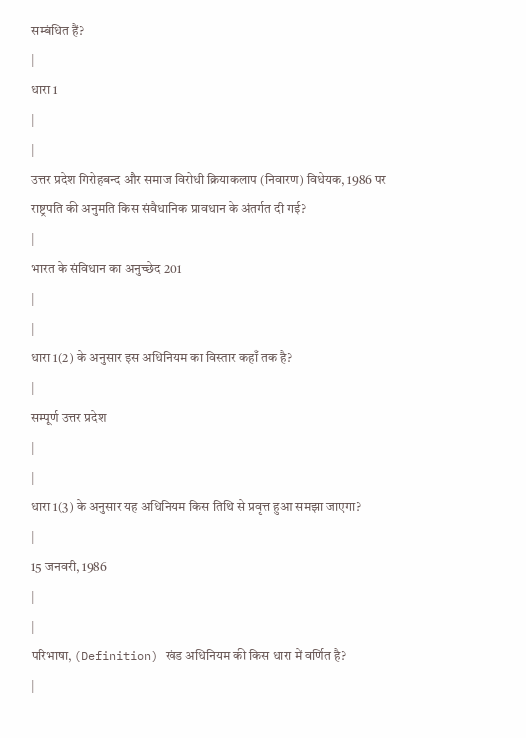सम्बंधित हैं?
|
धारा 1
|
|
उत्तर प्रदेश गिरोहबन्द और समाज विरोधी क्रियाकलाप (निवारण) विधेयक, 1986 पर राष्ट्रपति की अनुमति किस संवैधानिक प्रावधान के अंतर्गत दी गई?
|
भारत के संविधान का अनुच्छेद 201
|
|
धारा 1(2) के अनुसार इस अधिनियम का विस्तार कहाँ तक है?
|
सम्पूर्ण उत्तर प्रदेश
|
|
धारा 1(3) के अनुसार यह अधिनियम किस तिथि से प्रवृत्त हुआ समझा जाएगा?
|
15 जनवरी, 1986
|
|
परिभाषा, (Definition) खंड अधिनियम की किस धारा में वर्णित है?
|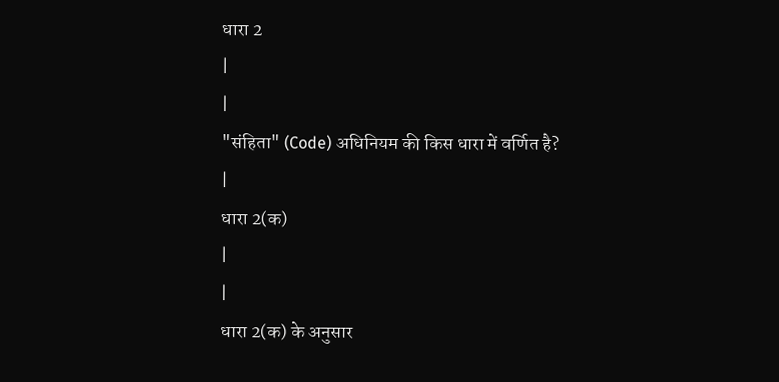धारा 2
|
|
"संहिता" (Code) अधिनियम की किस धारा में वर्णित है?
|
धारा 2(क)
|
|
धारा 2(क) के अनुसार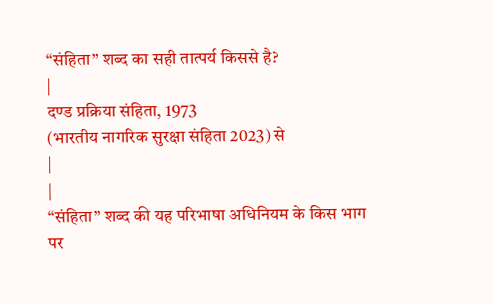“संहिता” शब्द का सही तात्पर्य किससे है?
|
दण्ड प्रक्रिया संहिता, 1973
(भारतीय नागरिक सुरक्षा संहिता 2023) से
|
|
“संहिता” शब्द की यह परिभाषा अधिनियम के किस भाग पर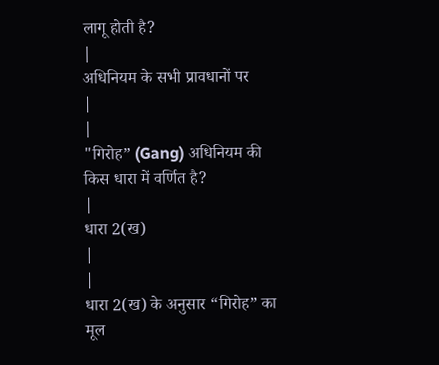लागू होती है?
|
अधिनियम के सभी प्रावधानों पर
|
|
"गिरोह” (Gang) अधिनियम की किस धारा में वर्णित है?
|
धारा 2(ख)
|
|
धारा 2(ख) के अनुसार “गिरोह” का मूल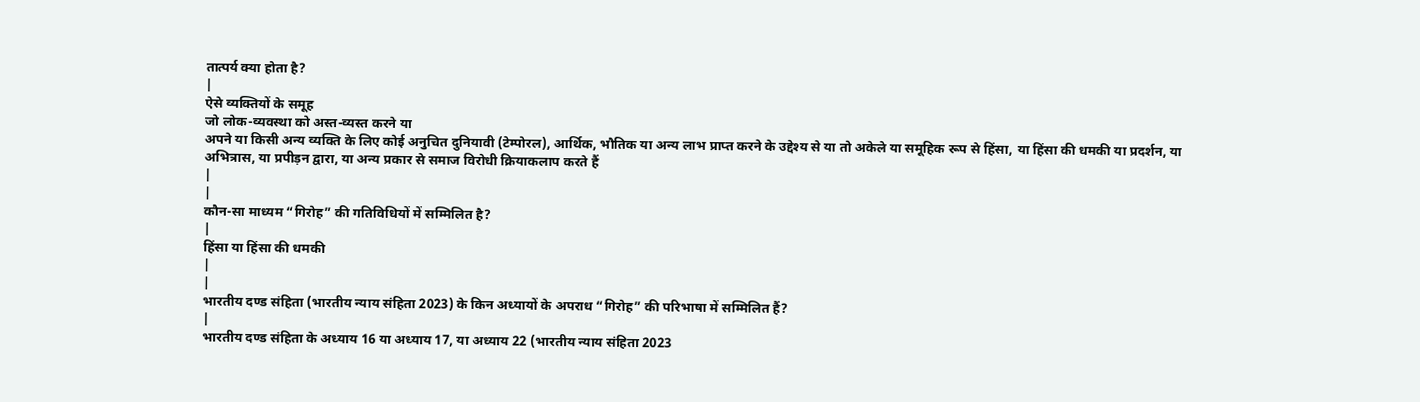तात्पर्य क्या होता है?
|
ऐसे व्यक्तियों के समूह
जो लोक-व्यवस्था को अस्त-व्यस्त करने या
अपने या किसी अन्य व्यक्ति के लिए कोई अनुचित दुनियावी (टेम्पोरल), आर्थिक, भौतिक या अन्य लाभ प्राप्त करने के उद्देश्य से या तो अकेले या समूहिक रूप से हिंसा, या हिंसा की धमकी या प्रदर्शन, या अभित्रास, या प्रपीड़न द्वारा, या अन्य प्रकार से समाज विरोधी क्रियाकलाप करते हैं
|
|
कौन-सा माध्यम “गिरोह” की गतिविधियों में सम्मिलित है?
|
हिंसा या हिंसा की धमकी
|
|
भारतीय दण्ड संहिता (भारतीय न्याय संहिता 2023) के किन अध्यायों के अपराध “गिरोह” की परिभाषा में सम्मिलित हैं?
|
भारतीय दण्ड संहिता के अध्याय 16 या अध्याय 17, या अध्याय 22 (भारतीय न्याय संहिता 2023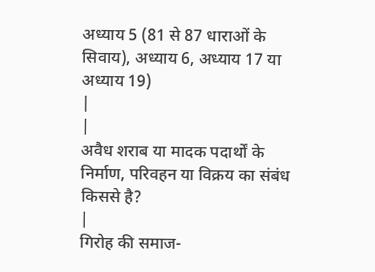अध्याय 5 (81 से 87 धाराओं के सिवाय), अध्याय 6, अध्याय 17 या अध्याय 19)
|
|
अवैध शराब या मादक पदार्थों के निर्माण, परिवहन या विक्रय का संबंध किससे है?
|
गिरोह की समाज-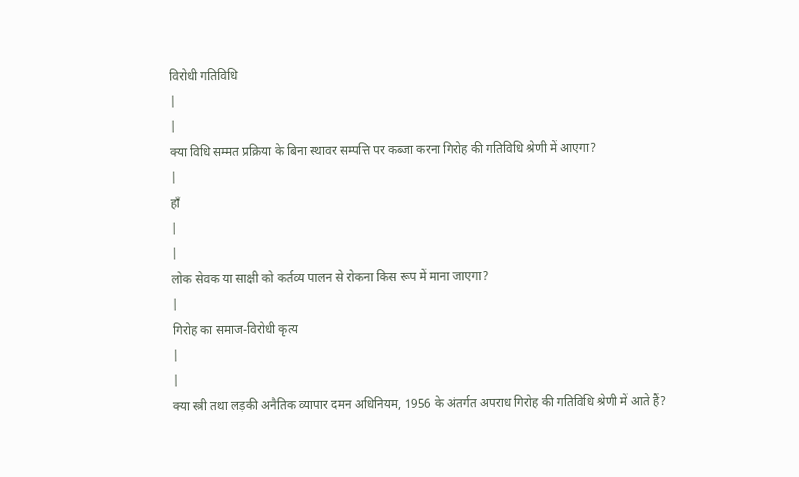विरोधी गतिविधि
|
|
क्या विधि सम्मत प्रक्रिया के बिना स्थावर सम्पत्ति पर कब्जा करना गिरोह की गतिविधि श्रेणी में आएगा?
|
हाँ
|
|
लोक सेवक या साक्षी को कर्तव्य पालन से रोकना किस रूप में माना जाएगा?
|
गिरोह का समाज-विरोधी कृत्य
|
|
क्या स्त्री तथा लड़की अनैतिक व्यापार दमन अधिनियम, 1956 के अंतर्गत अपराध गिरोह की गतिविधि श्रेणी में आते हैं?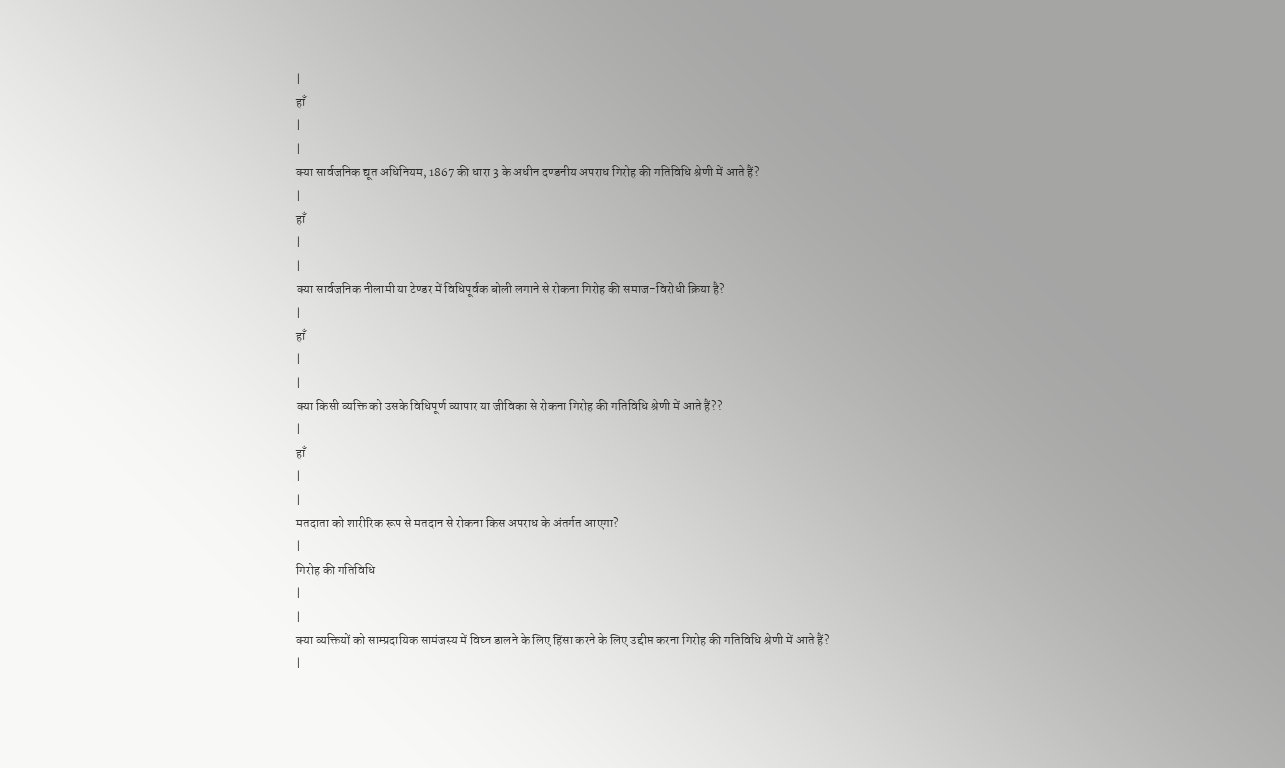|
हाँ
|
|
क्या सार्वजनिक द्यूत अधिनियम, 1867 की धारा 3 के अधीन दण्डनीय अपराध गिरोह की गतिविधि श्रेणी में आते हैं?
|
हाँ
|
|
क्या सार्वजनिक नीलामी या टेण्डर में विधिपूर्वक बोली लगाने से रोकना गिरोह की समाज-विरोधी क्रिया है?
|
हाँ
|
|
क्या किसी व्यक्ति को उसके विधिपूर्ण व्यापार या जीविका से रोकना गिरोह की गतिविधि श्रेणी में आते हैं??
|
हाँ
|
|
मतदाता को शारीरिक रूप से मतदान से रोकना किस अपराध के अंतर्गत आएगा?
|
गिरोह की गतिविधि
|
|
क्या व्यक्तियों को साम्प्रदायिक सामंजस्य में विघ्न डालने के लिए हिंसा करने के लिए उद्दीप्त करना गिरोह की गतिविधि श्रेणी में आते हैं?
|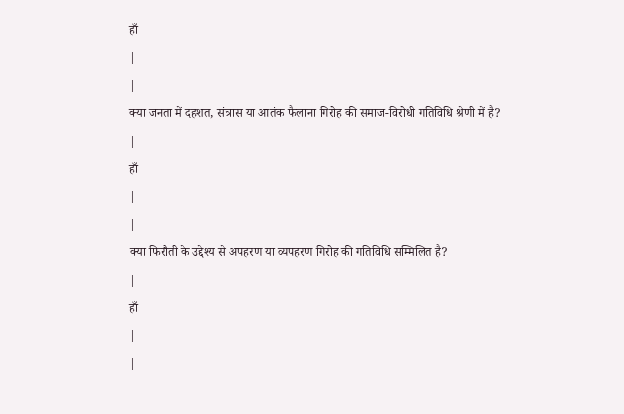हाँ
|
|
क्या जनता में दहशत, संत्रास या आतंक फैलाना गिरोह की समाज-विरोधी गतिविधि श्रेणी में है?
|
हाँ
|
|
क्या फिरौती के उद्देश्य से अपहरण या व्यपहरण गिरोह की गतिविधि सम्मिलित है?
|
हाँ
|
|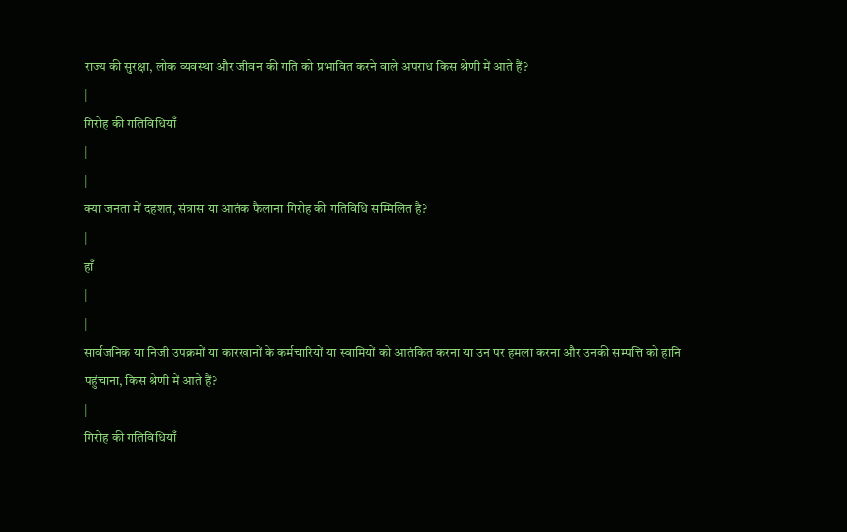राज्य की सुरक्षा, लोक व्यवस्था और जीवन की गति को प्रभावित करने वाले अपराध किस श्रेणी में आते हैं?
|
गिरोह की गतिविधियाँ
|
|
क्या जनता में दहशत, संत्रास या आतंक फैलाना गिरोह की गतिविधि सम्मिलित है?
|
हाँ
|
|
सार्वजनिक या निजी उपक्रमों या कारखानों के कर्मचारियों या स्वामियों को आतंकित करना या उन पर हमला करना और उनकी सम्पत्ति को हानि पहुंचाना, किस श्रेणी में आते हैं?
|
गिरोह की गतिविधियाँ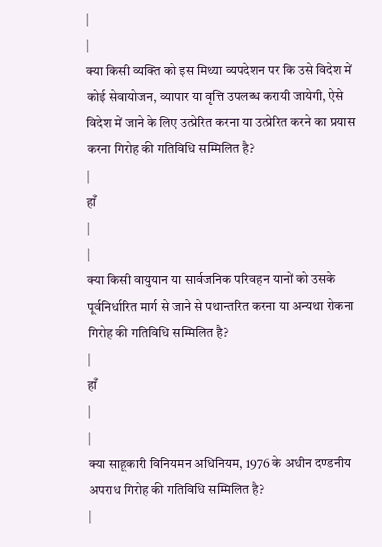|
|
क्या किसी व्यक्ति को इस मिथ्या व्यपदेशन पर कि उसे विदेश में कोई सेवायोजन, व्यापार या वृत्ति उपलब्ध करायी जायेगी, ऐसे विदेश में जाने के लिए उत्प्रेरित करना या उत्प्रेरित करने का प्रयास करना गिरोह की गतिविधि सम्मिलित है?
|
हाँ
|
|
क्या किसी वायुयान या सार्वजनिक परिवहन यानों को उसके पूर्वनिर्धारित मार्ग से जाने से पथान्तरित करना या अन्यथा रोकना गिरोह की गतिविधि सम्मिलित है?
|
हाँ
|
|
क्या साहूकारी विनियमन अधिनियम, 1976 के अधीन दण्डनीय अपराध गिरोह की गतिविधि सम्मिलित है?
|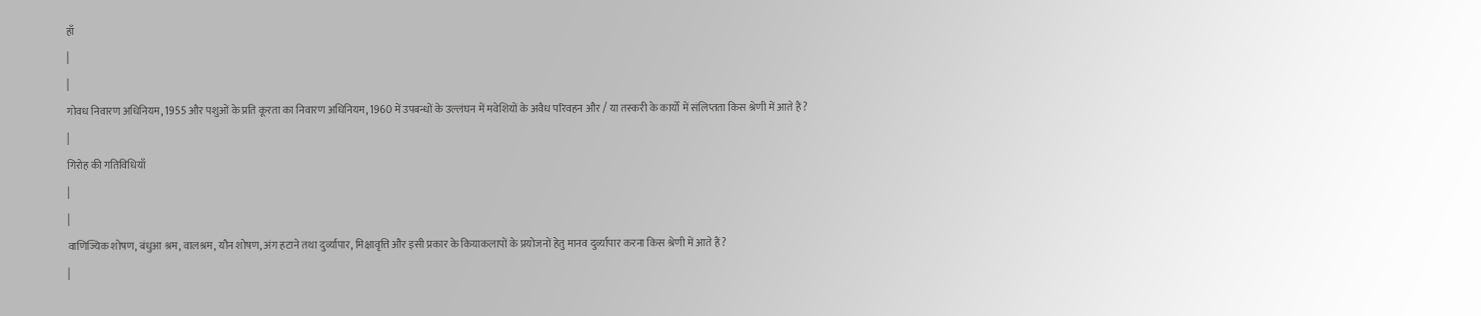हाँ
|
|
गोवध निवारण अधिनियम, 1955 और पशुओं के प्रति कूरता का निवारण अधिनियम, 1960 में उपबन्धों के उल्लंघन में मवेशियों के अवैध परिवहन और / या तस्करी के कार्यों में संलिप्तता किस श्रेणी में आते हैं?
|
गिरोह की गतिविधियाँ
|
|
वाणिज्यिक शोषण, बंधुआ श्रम, वालश्रम, यौन शोषण, अंग हटाने तथा दुर्व्यापार, मिक्षावृत्ति और इसी प्रकार के कियाकलापों के प्रयोजनों हेतु मानव दुर्व्यापार करना किस श्रेणी में आते हैं?
|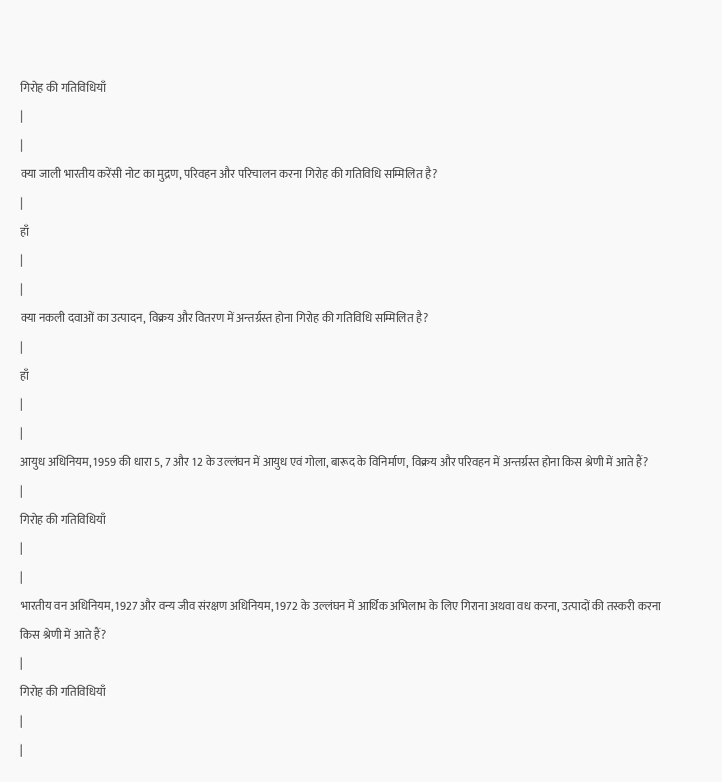गिरोह की गतिविधियाँ
|
|
क्या जाली भारतीय करेंसी नोट का मुद्रण, परिवहन और परिचालन करना गिरोह की गतिविधि सम्मिलित है?
|
हाँ
|
|
क्या नकली दवाओं का उत्पादन, विक्रय और वितरण में अन्तर्ग्रस्त होना गिरोह की गतिविधि सम्मिलित है?
|
हाँ
|
|
आयुध अधिनियम, 1959 की धारा 5, 7 और 12 के उल्लंघन में आयुध एवं गोला, बारूद के विनिर्माण, विक्रय और परिवहन में अन्तर्ग्रस्त होना किस श्रेणी में आते हैं?
|
गिरोह की गतिविधियाँ
|
|
भारतीय वन अधिनियम, 1927 और वन्य जीव संरक्षण अधिनियम, 1972 के उल्लंघन में आर्थिक अभिलाभ के लिए गिराना अथवा वध करना, उत्पादों की तस्करी करना किस श्रेणी में आते हैं?
|
गिरोह की गतिविधियाँ
|
|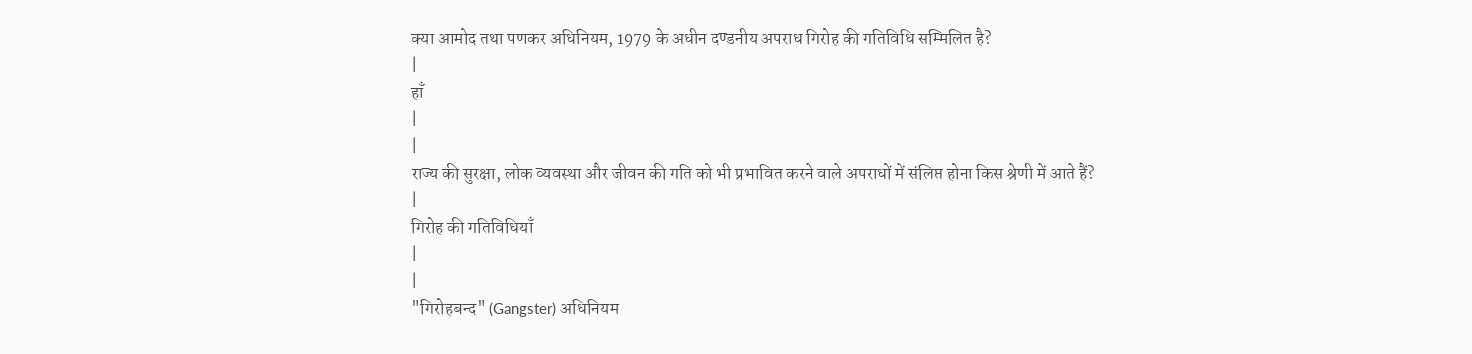क्या आमोद तथा पणकर अधिनियम, 1979 के अधीन दण्डनीय अपराध गिरोह की गतिविधि सम्मिलित है?
|
हाँ
|
|
राज्य की सुरक्षा, लोक व्यवस्था और जीवन की गति को भी प्रभावित करने वाले अपराधों में संलिप्त होना किस श्रेणी में आते हैं?
|
गिरोह की गतिविधियाँ
|
|
"गिरोहबन्द" (Gangster) अधिनियम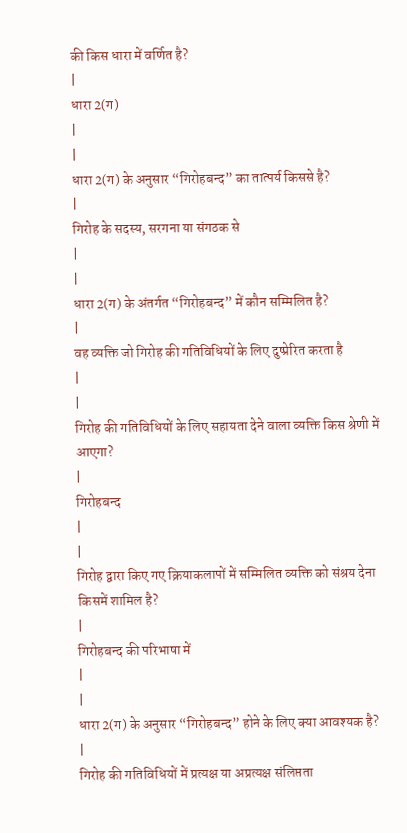की किस धारा में वर्णित है?
|
धारा 2(ग)
|
|
धारा 2(ग) के अनुसार “गिरोहबन्द” का तात्पर्य किससे है?
|
गिरोह के सदस्य, सरगना या संगठक से
|
|
धारा 2(ग) के अंतर्गत “गिरोहबन्द” में कौन सम्मिलित है?
|
वह व्यक्ति जो गिरोह की गतिविधियों के लिए दुष्प्रेरित करता है
|
|
गिरोह की गतिविधियों के लिए सहायता देने वाला व्यक्ति किस श्रेणी में आएगा?
|
गिरोहबन्द
|
|
गिरोह द्वारा किए गए क्रियाकलापों में सम्मिलित व्यक्ति को संश्रय देना किसमें शामिल है?
|
गिरोहबन्द की परिभाषा में
|
|
धारा 2(ग) के अनुसार “गिरोहबन्द” होने के लिए क्या आवश्यक है?
|
गिरोह की गतिविधियों में प्रत्यक्ष या अप्रत्यक्ष संलिप्तता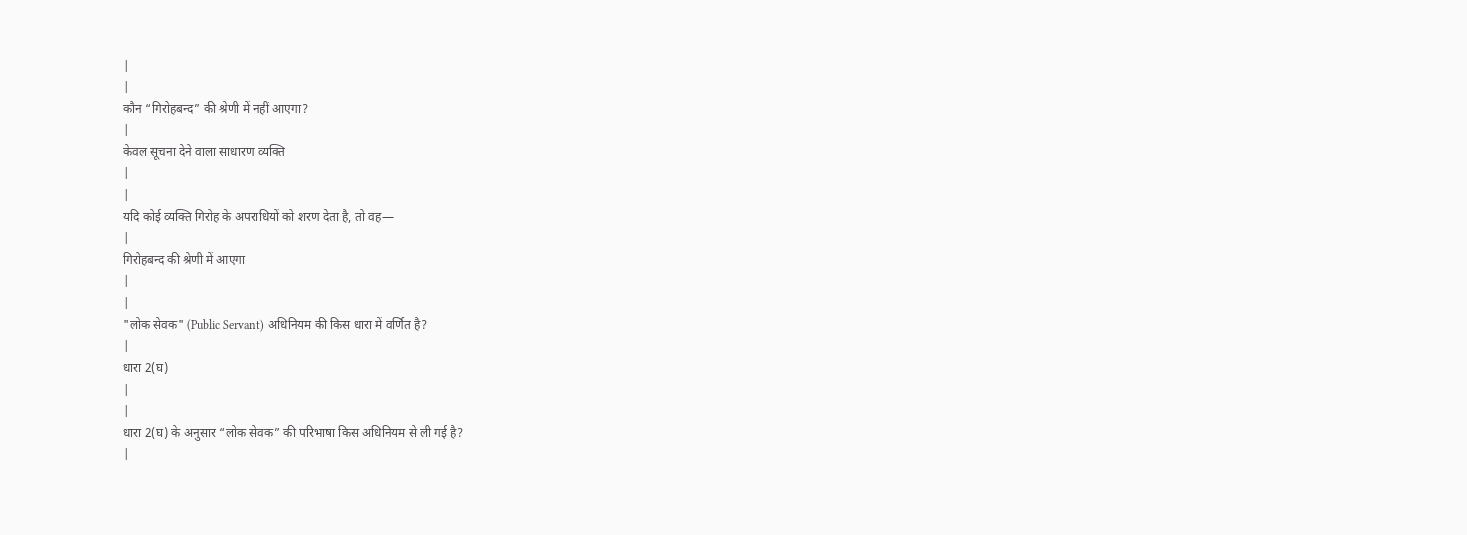|
|
कौन “गिरोहबन्द” की श्रेणी में नहीं आएगा?
|
केवल सूचना देने वाला साधारण व्यक्ति
|
|
यदि कोई व्यक्ति गिरोह के अपराधियों को शरण देता है, तो वह—
|
गिरोहबन्द की श्रेणी में आएगा
|
|
"लोक सेवक" (Public Servant) अधिनियम की किस धारा में वर्णित है?
|
धारा 2(घ)
|
|
धारा 2(घ) के अनुसार “लोक सेवक” की परिभाषा किस अधिनियम से ली गई है?
|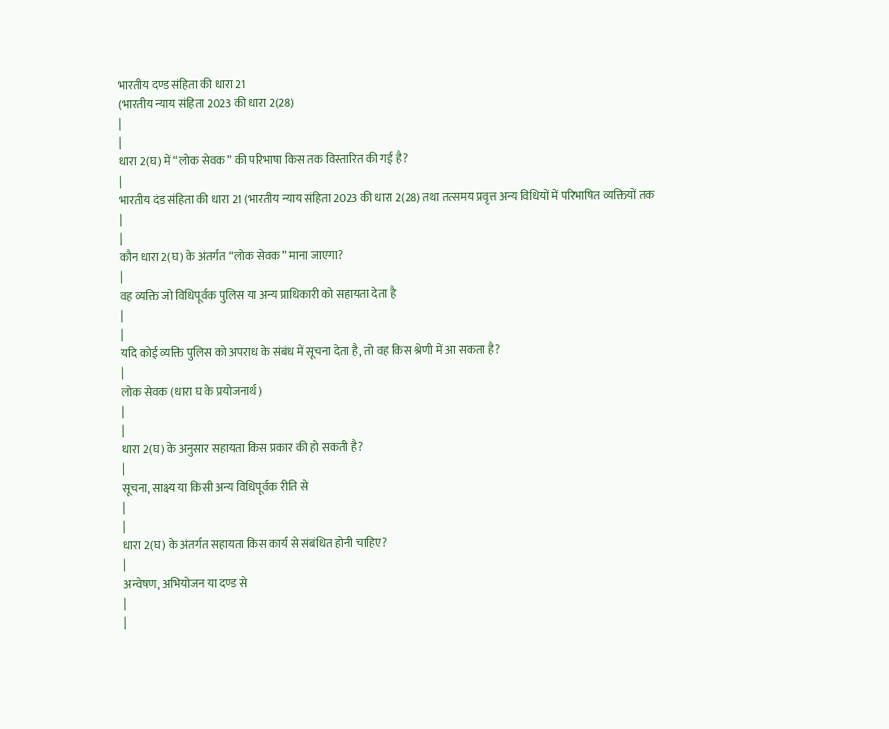भारतीय दण्ड संहिता की धारा 21
(भारतीय न्याय संहिता 2023 की धारा 2(28)
|
|
धारा 2(घ) में “लोक सेवक” की परिभाषा किस तक विस्तारित की गई है?
|
भारतीय दंड संहिता की धारा 21 (भारतीय न्याय संहिता 2023 की धारा 2(28) तथा तत्समय प्रवृत्त अन्य विधियों में परिभाषित व्यक्तियों तक
|
|
कौन धारा 2(घ) के अंतर्गत “लोक सेवक” माना जाएगा?
|
वह व्यक्ति जो विधिपूर्वक पुलिस या अन्य प्राधिकारी को सहायता देता है
|
|
यदि कोई व्यक्ति पुलिस को अपराध के संबंध में सूचना देता है, तो वह किस श्रेणी में आ सकता है?
|
लोक सेवक (धारा घ के प्रयोजनार्थ)
|
|
धारा 2(घ) के अनुसार सहायता किस प्रकार की हो सकती है?
|
सूचना, साक्ष्य या किसी अन्य विधिपूर्वक रीति से
|
|
धारा 2(घ) के अंतर्गत सहायता किस कार्य से संबंधित होनी चाहिए?
|
अन्वेषण, अभियोजन या दण्ड से
|
|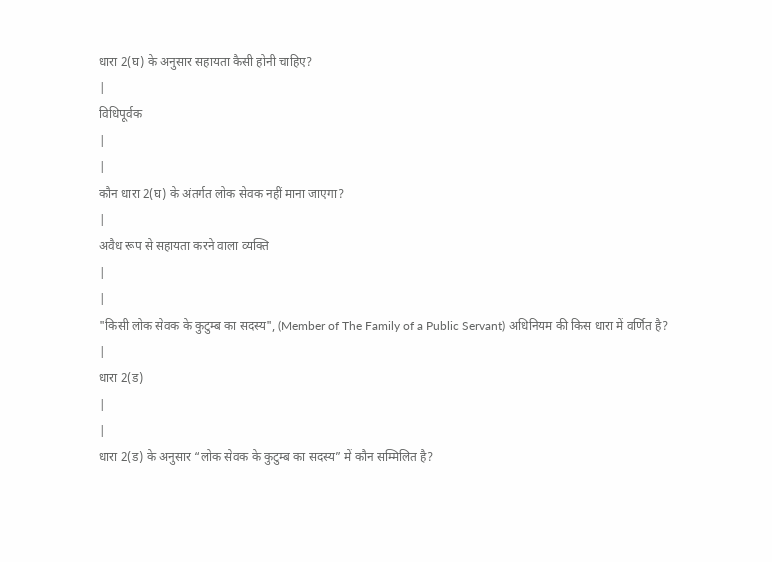धारा 2(घ) के अनुसार सहायता कैसी होनी चाहिए?
|
विधिपूर्वक
|
|
कौन धारा 2(घ) के अंतर्गत लोक सेवक नहीं माना जाएगा?
|
अवैध रूप से सहायता करने वाला व्यक्ति
|
|
"किसी लोक सेवक के कुटुम्ब का सदस्य", (Member of The Family of a Public Servant) अधिनियम की किस धारा में वर्णित है?
|
धारा 2(ड)
|
|
धारा 2(ड) के अनुसार “लोक सेवक के कुटुम्ब का सदस्य” में कौन सम्मिलित है?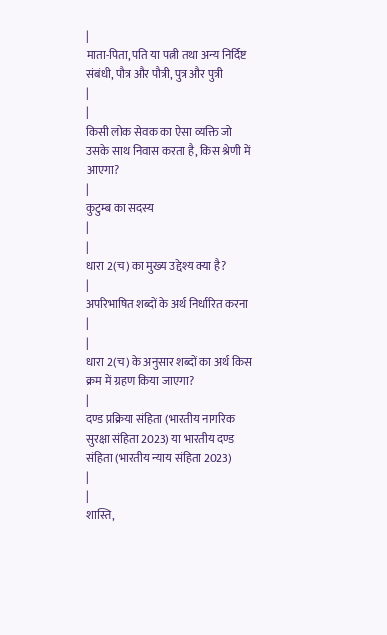|
माता-पिता, पति या पत्नी तथा अन्य निर्दिष्ट संबंधी, पौत्र और पौत्री, पुत्र और पुत्री
|
|
किसी लोक सेवक का ऐसा व्यक्ति जो उसके साथ निवास करता है, किस श्रेणी में आएगा?
|
कुटुम्ब का सदस्य
|
|
धारा 2(च) का मुख्य उद्देश्य क्या है?
|
अपरिभाषित शब्दों के अर्थ निर्धारित करना
|
|
धारा 2(च) के अनुसार शब्दों का अर्थ किस क्रम में ग्रहण किया जाएगा?
|
दण्ड प्रक्रिया संहिता (भारतीय नागरिक सुरक्षा संहिता 2023) या भारतीय दण्ड संहिता (भारतीय न्याय संहिता 2023)
|
|
शास्ति,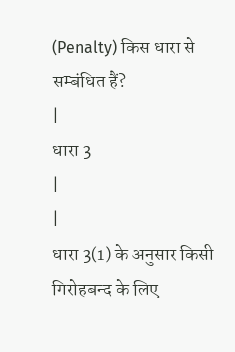(Penalty) किस धारा से सम्बंधित हैं?
|
धारा 3
|
|
धारा 3(1) के अनुसार किसी गिरोहबन्द के लिए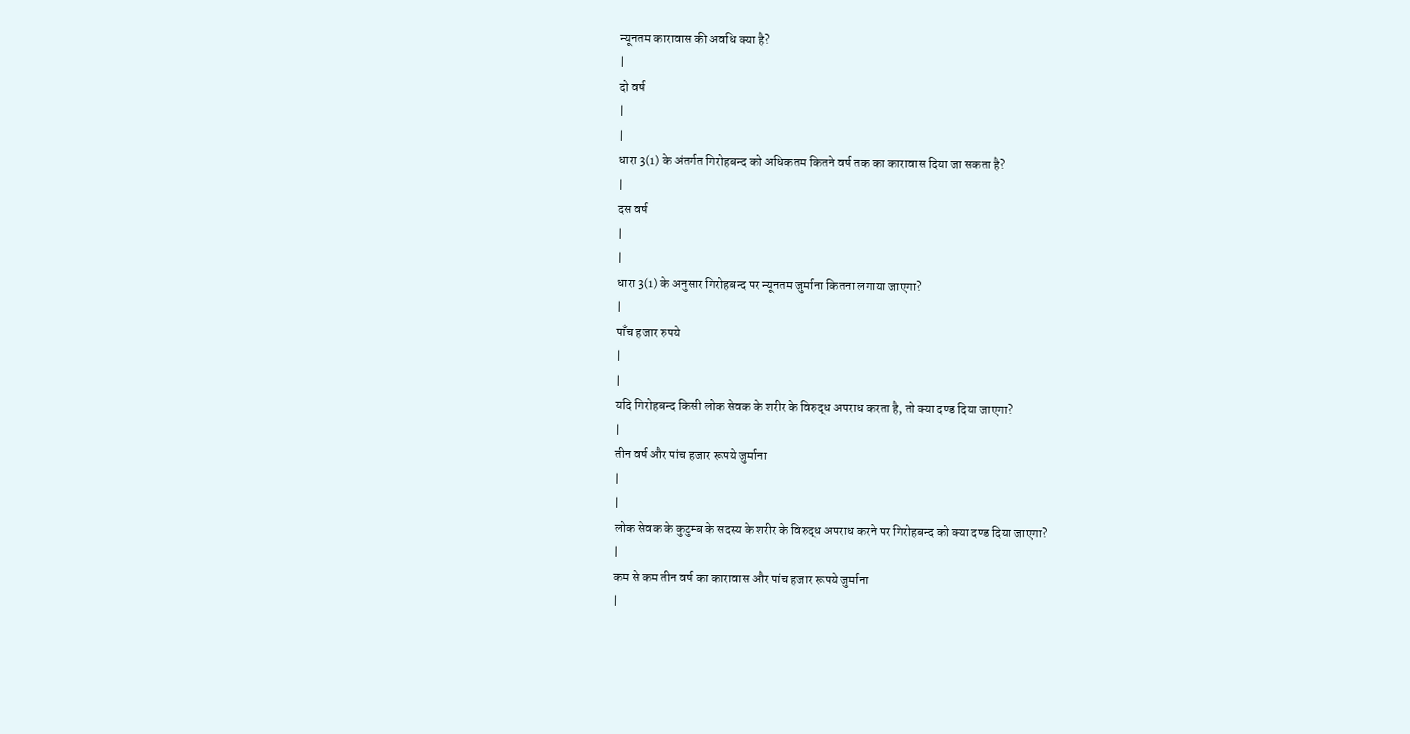न्यूनतम कारावास की अवधि क्या है?
|
दो वर्ष
|
|
धारा 3(1) के अंतर्गत गिरोहबन्द को अधिकतम कितने वर्ष तक का कारावास दिया जा सकता है?
|
दस वर्ष
|
|
धारा 3(1) के अनुसार गिरोहबन्द पर न्यूनतम जुर्माना कितना लगाया जाएगा?
|
पाँच हजार रुपये
|
|
यदि गिरोहबन्द किसी लोक सेवक के शरीर के विरुद्ध अपराध करता है, तो क्या दण्ड दिया जाएगा?
|
तीन वर्ष और पांच हजार रूपये जुर्माना
|
|
लोक सेवक के कुटुम्ब के सदस्य के शरीर के विरुद्ध अपराध करने पर गिरोहबन्द को क्या दण्ड दिया जाएगा?
|
कम से कम तीन वर्ष का कारावास और पांच हजार रूपये जुर्माना
|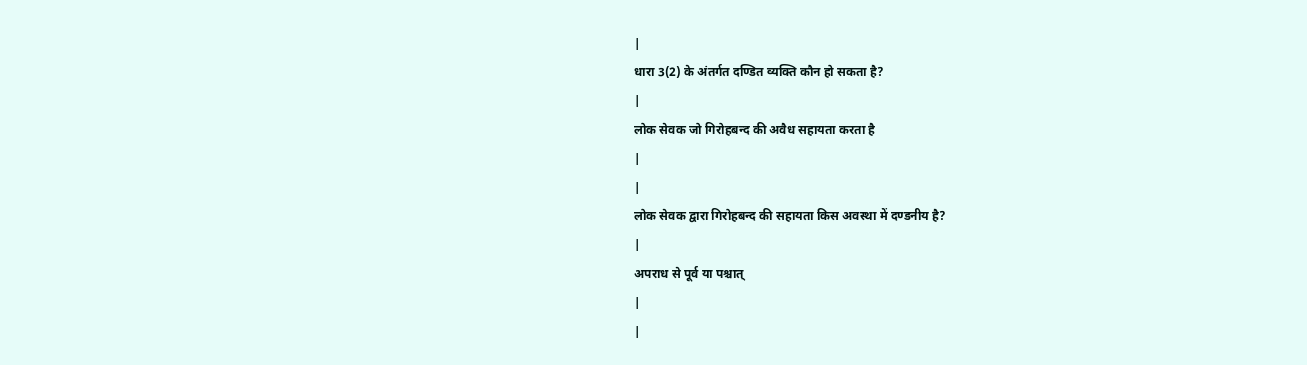|
धारा 3(2) के अंतर्गत दण्डित व्यक्ति कौन हो सकता है?
|
लोक सेवक जो गिरोहबन्द की अवैध सहायता करता है
|
|
लोक सेवक द्वारा गिरोहबन्द की सहायता किस अवस्था में दण्डनीय है?
|
अपराध से पूर्व या पश्चात्
|
|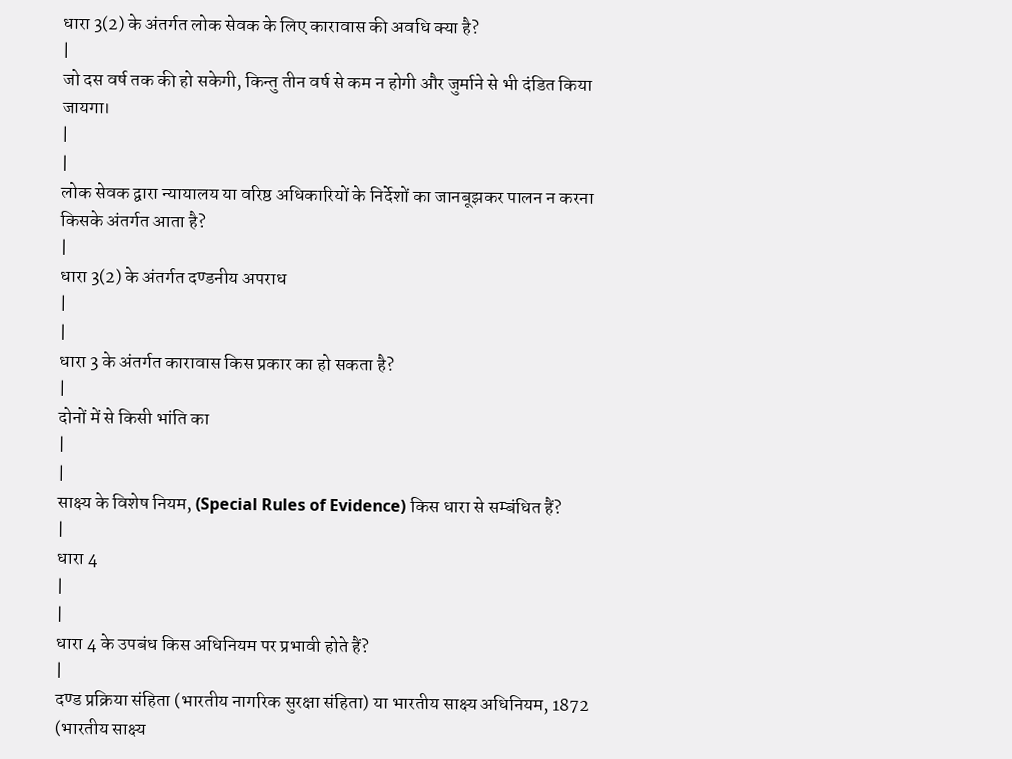धारा 3(2) के अंतर्गत लोक सेवक के लिए कारावास की अवधि क्या है?
|
जो दस वर्ष तक की हो सकेगी, किन्तु तीन वर्ष से कम न होगी और जुर्माने से भी दंडित किया जायगा।
|
|
लोक सेवक द्वारा न्यायालय या वरिष्ठ अधिकारियों के निर्देशों का जानबूझकर पालन न करना किसके अंतर्गत आता है?
|
धारा 3(2) के अंतर्गत दण्डनीय अपराध
|
|
धारा 3 के अंतर्गत कारावास किस प्रकार का हो सकता है?
|
दोनों में से किसी भांति का
|
|
साक्ष्य के विशेष नियम, (Special Rules of Evidence) किस धारा से सम्बंधित हैं?
|
धारा 4
|
|
धारा 4 के उपबंध किस अधिनियम पर प्रभावी होते हैं?
|
दण्ड प्रक्रिया संहिता (भारतीय नागरिक सुरक्षा संहिता) या भारतीय साक्ष्य अधिनियम, 1872 (भारतीय साक्ष्य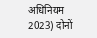अधिनियम 2023) दोनों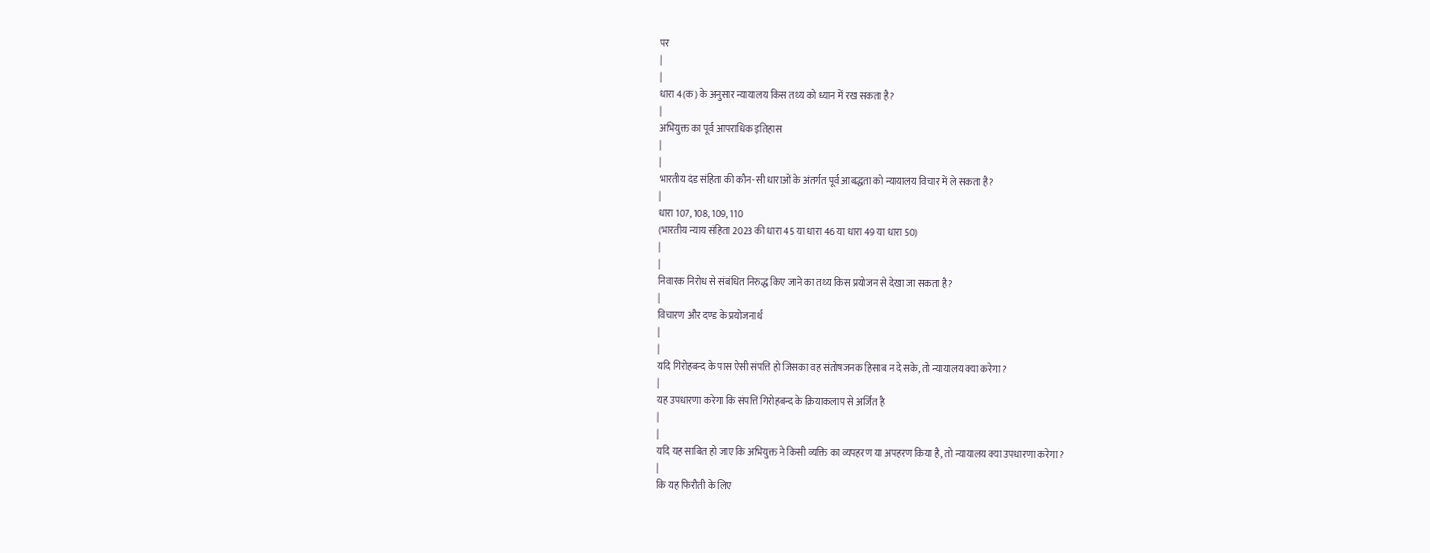पर
|
|
धारा 4(क) के अनुसार न्यायालय किस तथ्य को ध्यान में रख सकता है?
|
अभियुक्त का पूर्व आपराधिक इतिहास
|
|
भारतीय दंड संहिता की कौन-सी धाराओं के अंतर्गत पूर्व आबद्धता को न्यायालय विचार में ले सकता है?
|
धारा 107, 108, 109, 110
(भारतीय न्याय संहिता 2023 की धारा 45 या धारा 46 या धारा 49 या धारा 50)
|
|
निवारक निरोध से संबंधित निरुद्ध किए जाने का तथ्य किस प्रयोजन से देखा जा सकता है?
|
विचारण और दण्ड के प्रयोजनार्थ
|
|
यदि गिरोहबन्द के पास ऐसी संपत्ति हो जिसका वह संतोषजनक हिसाब न दे सके, तो न्यायालय क्या करेगा?
|
यह उपधारणा करेगा कि संपत्ति गिरोहबन्द के क्रियाकलाप से अर्जित है
|
|
यदि यह साबित हो जाए कि अभियुक्त ने किसी व्यक्ति का व्यपहरण या अपहरण किया है, तो न्यायालय क्या उपधारणा करेगा?
|
कि यह फिरौती के लिए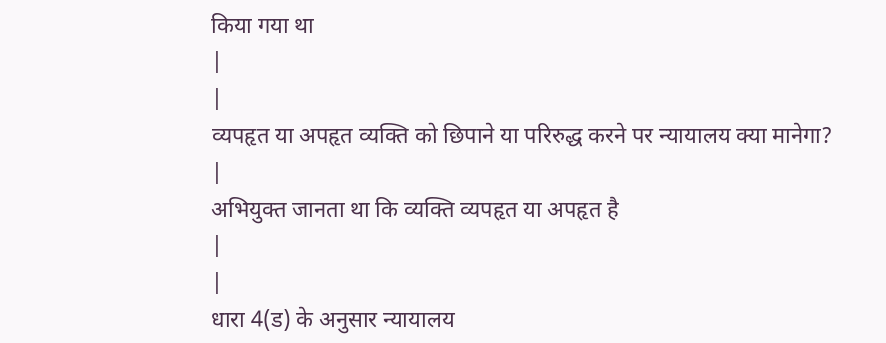किया गया था
|
|
व्यपहृत या अपहृत व्यक्ति को छिपाने या परिरुद्ध करने पर न्यायालय क्या मानेगा?
|
अभियुक्त जानता था कि व्यक्ति व्यपहृत या अपहृत है
|
|
धारा 4(ड) के अनुसार न्यायालय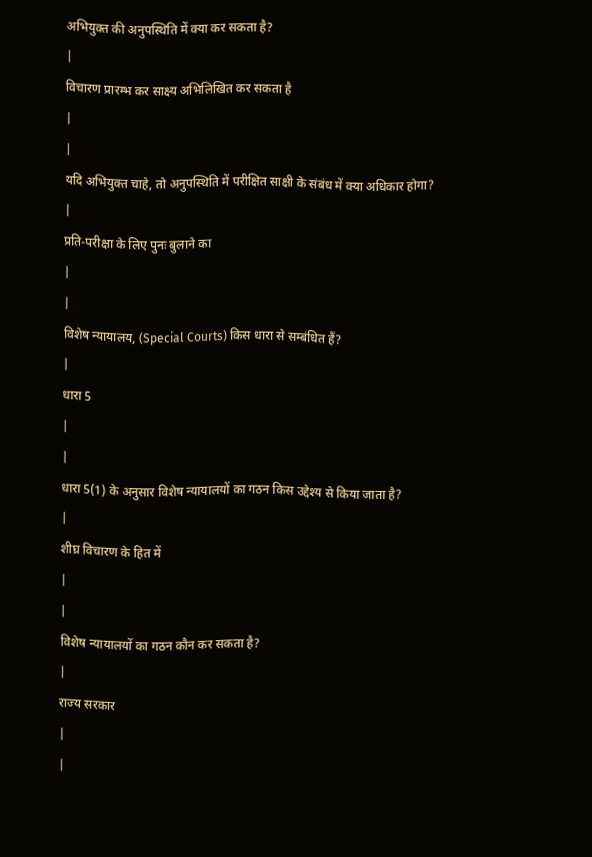अभियुक्त की अनुपस्थिति में क्या कर सकता है?
|
विचारण प्रारम्भ कर साक्ष्य अभिलिखित कर सकता है
|
|
यदि अभियुक्त चाहे, तो अनुपस्थिति में परीक्षित साक्षी के संबंध में क्या अधिकार होगा?
|
प्रति-परीक्षा के लिए पुनः बुलाने का
|
|
विशेष न्यायालय, (Special Courts) किस धारा से सम्बंधित हैं?
|
धारा 5
|
|
धारा 5(1) के अनुसार विशेष न्यायालयों का गठन किस उद्देश्य से किया जाता है?
|
शीघ्र विचारण के हित में
|
|
विशेष न्यायालयों का गठन कौन कर सकता है?
|
राज्य सरकार
|
|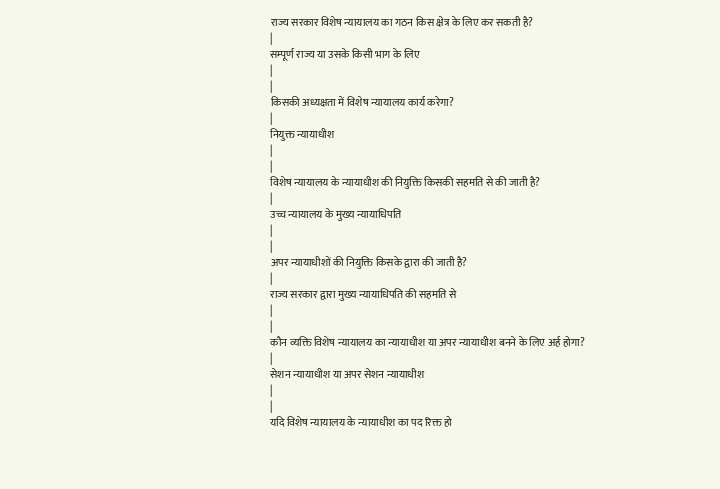राज्य सरकार विशेष न्यायालय का गठन किस क्षेत्र के लिए कर सकती है?
|
सम्पूर्ण राज्य या उसके किसी भाग के लिए
|
|
किसकी अध्यक्षता में विशेष न्यायालय कार्य करेगा?
|
नियुक्त न्यायाधीश
|
|
विशेष न्यायालय के न्यायाधीश की नियुक्ति किसकी सहमति से की जाती है?
|
उच्च न्यायालय के मुख्य न्यायाधिपति
|
|
अपर न्यायाधीशों की नियुक्ति किसके द्वारा की जाती है?
|
राज्य सरकार द्वारा मुख्य न्यायाधिपति की सहमति से
|
|
कौन व्यक्ति विशेष न्यायालय का न्यायाधीश या अपर न्यायाधीश बनने के लिए अर्ह होगा?
|
सेशन न्यायाधीश या अपर सेशन न्यायाधीश
|
|
यदि विशेष न्यायालय के न्यायाधीश का पद रिक्त हो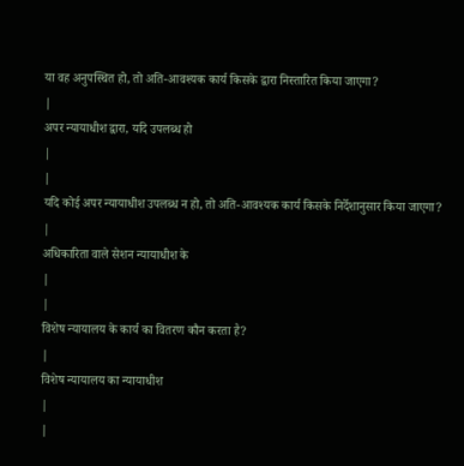या वह अनुपस्थित हो, तो अति-आवश्यक कार्य किसके द्वारा निस्तारित किया जाएगा?
|
अपर न्यायाधीश द्वारा, यदि उपलब्ध हो
|
|
यदि कोई अपर न्यायाधीश उपलब्ध न हो, तो अति-आवश्यक कार्य किसके निर्देशानुसार किया जाएगा?
|
अधिकारिता वाले सेशन न्यायाधीश के
|
|
विशेष न्यायालय के कार्य का वितरण कौन करता है?
|
विशेष न्यायालय का न्यायाधीश
|
|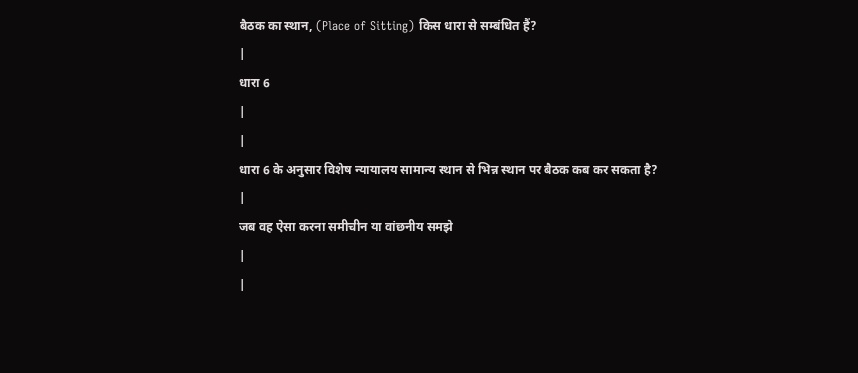बैठक का स्थान, (Place of Sitting) किस धारा से सम्बंधित हैं?
|
धारा 6
|
|
धारा 6 के अनुसार विशेष न्यायालय सामान्य स्थान से भिन्न स्थान पर बैठक कब कर सकता है?
|
जब वह ऐसा करना समीचीन या वांछनीय समझे
|
|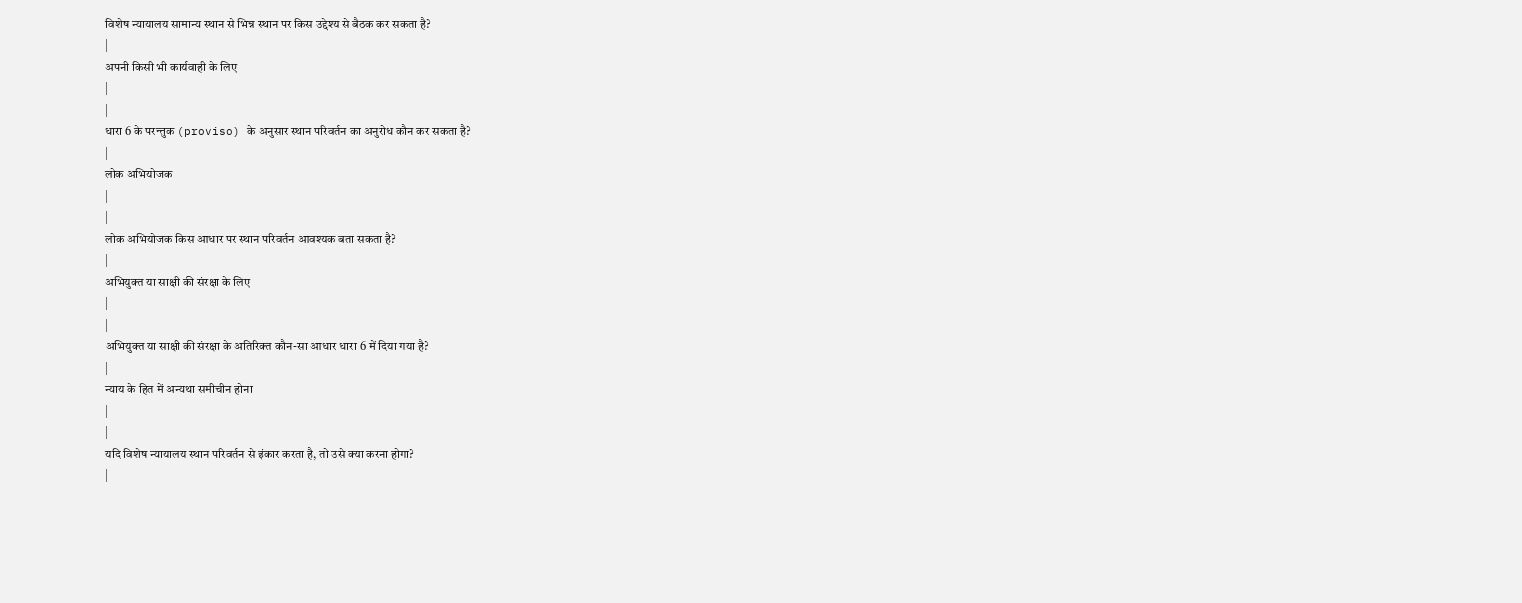विशेष न्यायालय सामान्य स्थान से भिन्न स्थान पर किस उद्देश्य से बैठक कर सकता है?
|
अपनी किसी भी कार्यवाही के लिए
|
|
धारा 6 के परन्तुक (proviso) के अनुसार स्थान परिवर्तन का अनुरोध कौन कर सकता है?
|
लोक अभियोजक
|
|
लोक अभियोजक किस आधार पर स्थान परिवर्तन आवश्यक बता सकता है?
|
अभियुक्त या साक्षी की संरक्षा के लिए
|
|
अभियुक्त या साक्षी की संरक्षा के अतिरिक्त कौन-सा आधार धारा 6 में दिया गया है?
|
न्याय के हित में अन्यथा समीचीन होना
|
|
यदि विशेष न्यायालय स्थान परिवर्तन से इंकार करता है, तो उसे क्या करना होगा?
|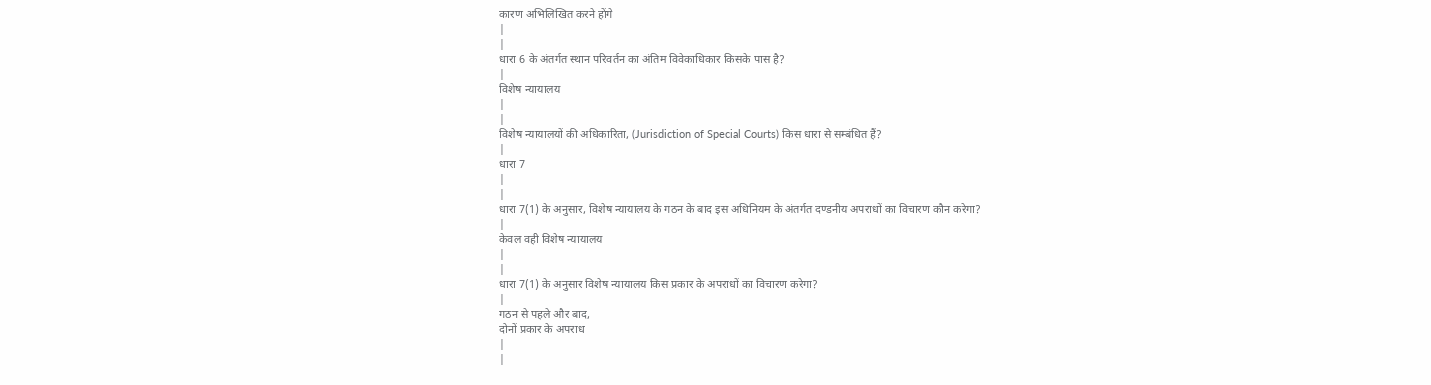कारण अभिलिखित करने होंगे
|
|
धारा 6 के अंतर्गत स्थान परिवर्तन का अंतिम विवेकाधिकार किसके पास है?
|
विशेष न्यायालय
|
|
विशेष न्यायालयों की अधिकारिता, (Jurisdiction of Special Courts) किस धारा से सम्बंधित हैं?
|
धारा 7
|
|
धारा 7(1) के अनुसार, विशेष न्यायालय के गठन के बाद इस अधिनियम के अंतर्गत दण्डनीय अपराधों का विचारण कौन करेगा?
|
केवल वही विशेष न्यायालय
|
|
धारा 7(1) के अनुसार विशेष न्यायालय किस प्रकार के अपराधों का विचारण करेगा?
|
गठन से पहले और बाद,
दोनों प्रकार के अपराध
|
|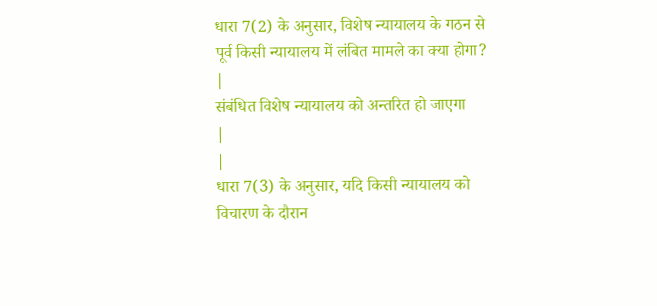धारा 7(2) के अनुसार, विशेष न्यायालय के गठन से पूर्व किसी न्यायालय में लंबित मामले का क्या होगा?
|
संबंधित विशेष न्यायालय को अन्तरित हो जाएगा
|
|
धारा 7(3) के अनुसार, यदि किसी न्यायालय को विचारण के दौरान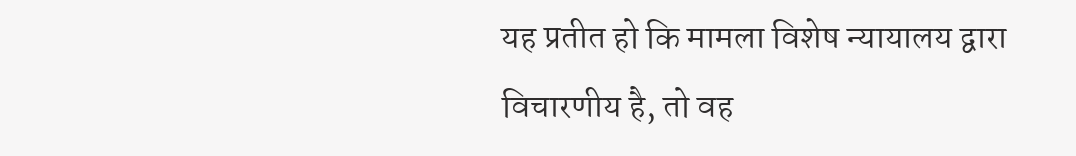यह प्रतीत हो कि मामला विशेष न्यायालय द्वारा विचारणीय है, तो वह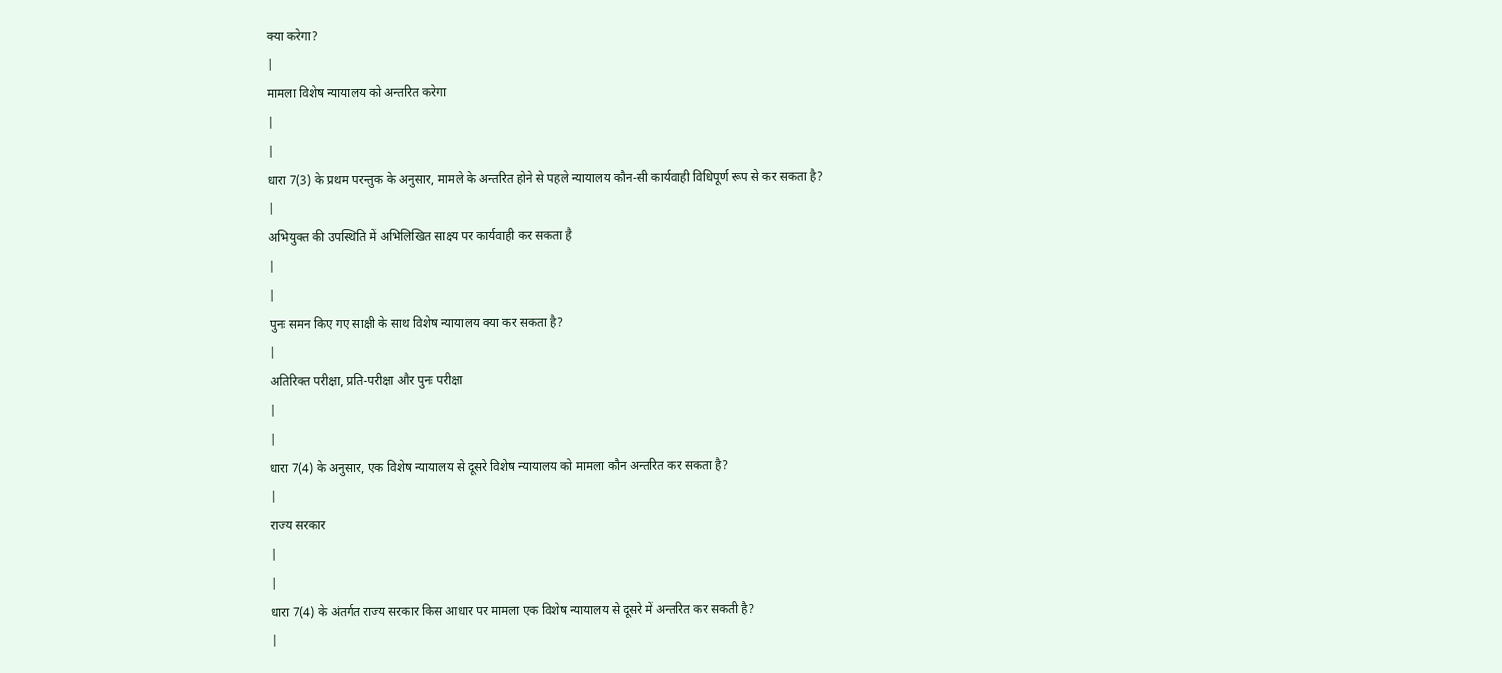क्या करेगा?
|
मामला विशेष न्यायालय को अन्तरित करेगा
|
|
धारा 7(3) के प्रथम परन्तुक के अनुसार, मामले के अन्तरित होने से पहले न्यायालय कौन-सी कार्यवाही विधिपूर्ण रूप से कर सकता है?
|
अभियुक्त की उपस्थिति में अभिलिखित साक्ष्य पर कार्यवाही कर सकता है
|
|
पुनः समन किए गए साक्षी के साथ विशेष न्यायालय क्या कर सकता है?
|
अतिरिक्त परीक्षा, प्रति-परीक्षा और पुनः परीक्षा
|
|
धारा 7(4) के अनुसार, एक विशेष न्यायालय से दूसरे विशेष न्यायालय को मामला कौन अन्तरित कर सकता है?
|
राज्य सरकार
|
|
धारा 7(4) के अंतर्गत राज्य सरकार किस आधार पर मामला एक विशेष न्यायालय से दूसरे में अन्तरित कर सकती है?
|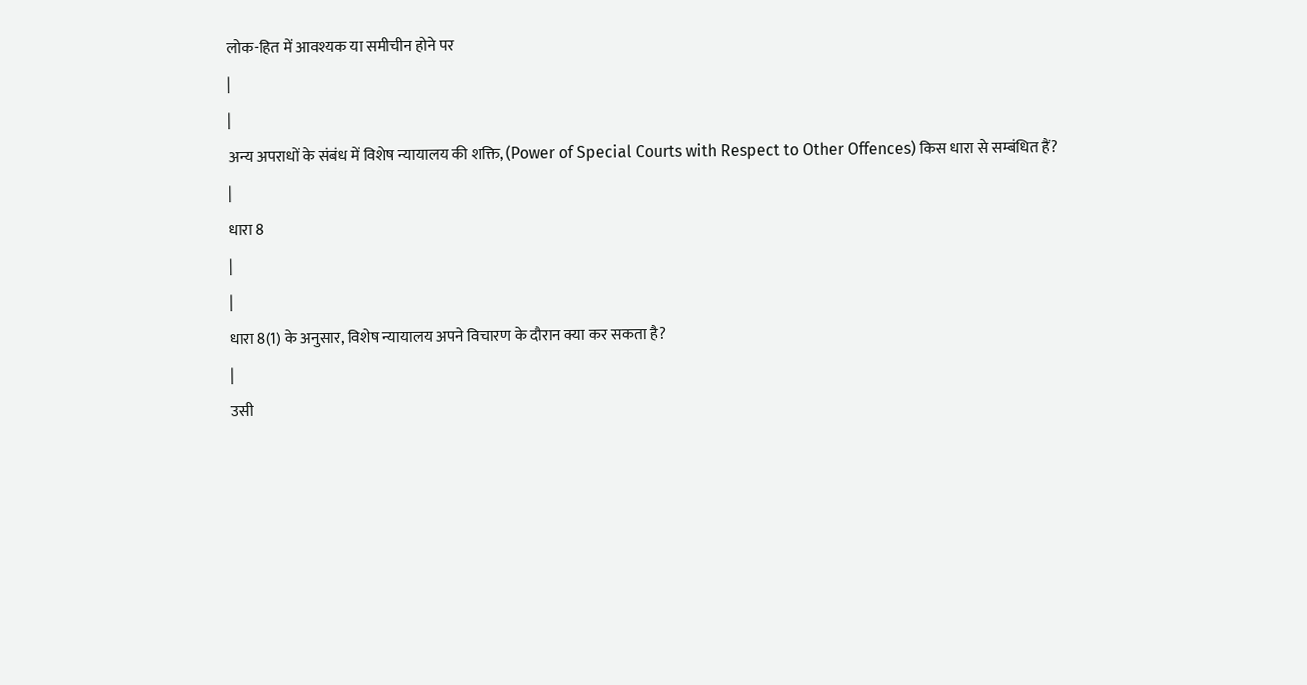लोक-हित में आवश्यक या समीचीन होने पर
|
|
अन्य अपराधों के संबंध में विशेष न्यायालय की शक्ति, (Power of Special Courts with Respect to Other Offences) किस धारा से सम्बंधित हैं?
|
धारा 8
|
|
धारा 8(1) के अनुसार, विशेष न्यायालय अपने विचारण के दौरान क्या कर सकता है?
|
उसी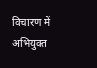विचारण में अभियुक्त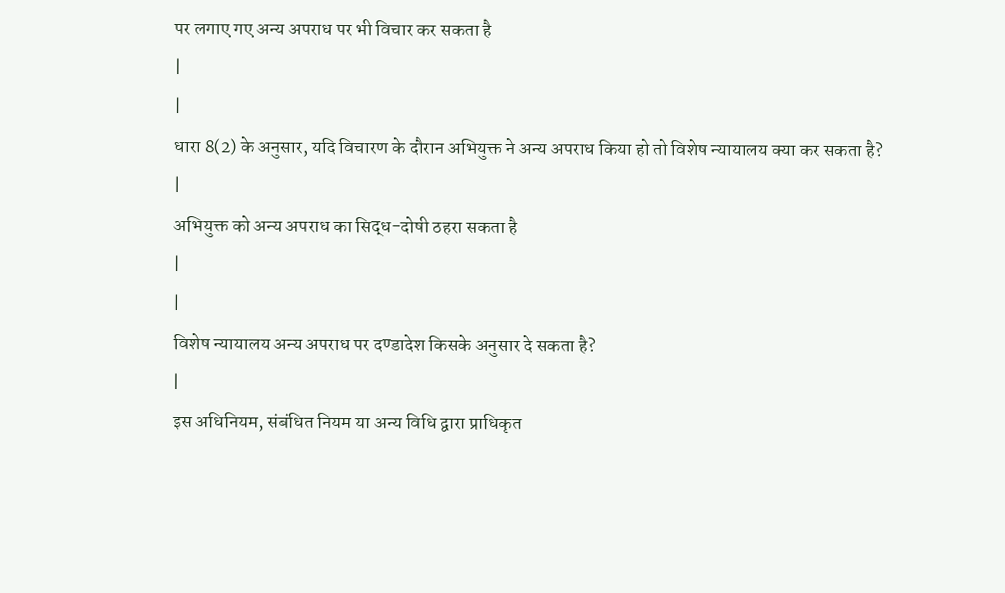पर लगाए गए अन्य अपराध पर भी विचार कर सकता है
|
|
धारा 8(2) के अनुसार, यदि विचारण के दौरान अभियुक्त ने अन्य अपराध किया हो तो विशेष न्यायालय क्या कर सकता है?
|
अभियुक्त को अन्य अपराध का सिद्ध-दोषी ठहरा सकता है
|
|
विशेष न्यायालय अन्य अपराध पर दण्डादेश किसके अनुसार दे सकता है?
|
इस अधिनियम, संबंधित नियम या अन्य विधि द्वारा प्राधिकृत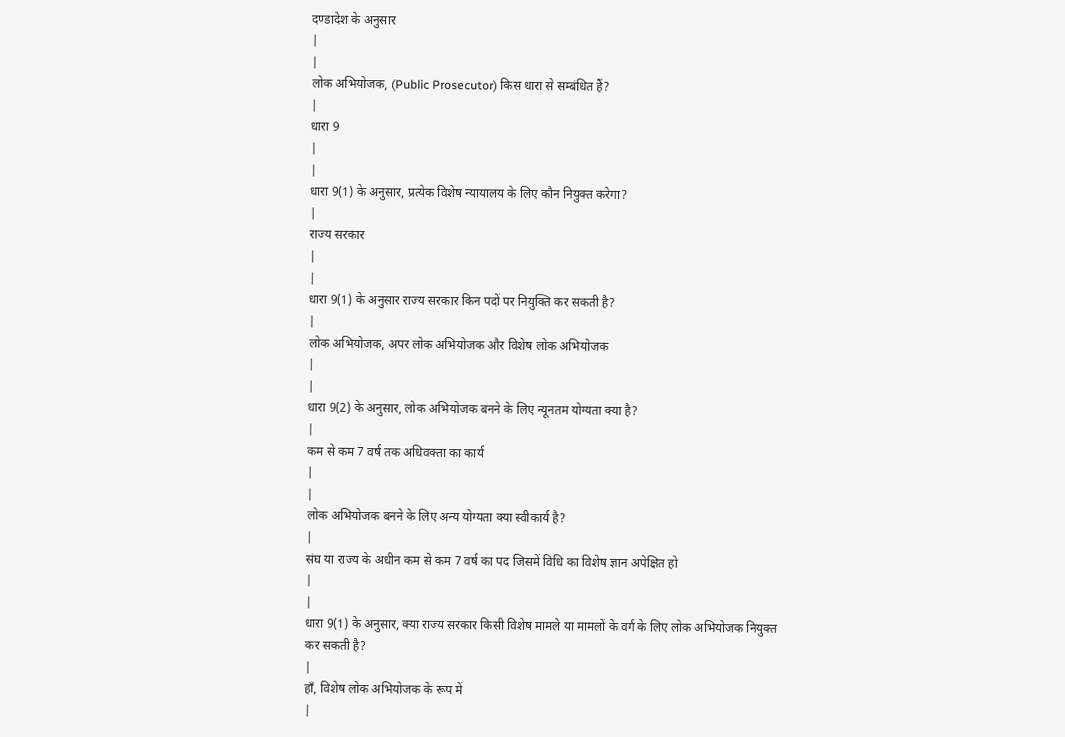दण्डादेश के अनुसार
|
|
लोक अभियोजक, (Public Prosecutor) किस धारा से सम्बंधित हैं?
|
धारा 9
|
|
धारा 9(1) के अनुसार, प्रत्येक विशेष न्यायालय के लिए कौन नियुक्त करेगा?
|
राज्य सरकार
|
|
धारा 9(1) के अनुसार राज्य सरकार किन पदों पर नियुक्ति कर सकती है?
|
लोक अभियोजक, अपर लोक अभियोजक और विशेष लोक अभियोजक
|
|
धारा 9(2) के अनुसार, लोक अभियोजक बनने के लिए न्यूनतम योग्यता क्या है?
|
कम से कम 7 वर्ष तक अधिवक्ता का कार्य
|
|
लोक अभियोजक बनने के लिए अन्य योग्यता क्या स्वीकार्य है?
|
संघ या राज्य के अधीन कम से कम 7 वर्ष का पद जिसमें विधि का विशेष ज्ञान अपेक्षित हो
|
|
धारा 9(1) के अनुसार, क्या राज्य सरकार किसी विशेष मामले या मामलों के वर्ग के लिए लोक अभियोजक नियुक्त कर सकती है?
|
हाँ, विशेष लोक अभियोजक के रूप में
|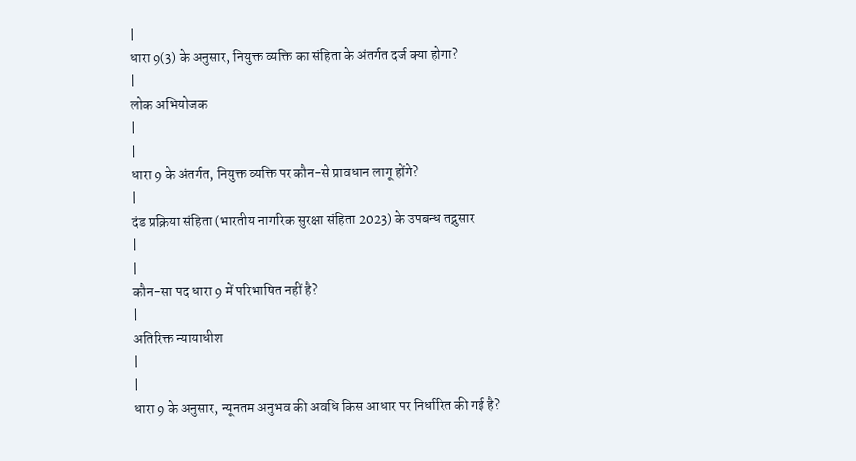|
धारा 9(3) के अनुसार, नियुक्त व्यक्ति का संहिता के अंतर्गत दर्ज क्या होगा?
|
लोक अभियोजक
|
|
धारा 9 के अंतर्गत, नियुक्त व्यक्ति पर कौन-से प्रावधान लागू होंगे?
|
दंड प्रक्रिया संहिता (भारतीय नागरिक सुरक्षा संहिता 2023) के उपबन्ध तद्नुसार
|
|
कौन-सा पद धारा 9 में परिभाषित नहीं है?
|
अतिरिक्त न्यायाधीश
|
|
धारा 9 के अनुसार, न्यूनतम अनुभव की अवधि किस आधार पर निर्धारित की गई है?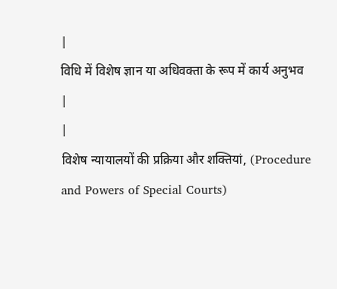|
विधि में विशेष ज्ञान या अधिवक्ता के रूप में कार्य अनुभव
|
|
विशेष न्यायालयों की प्रक्रिया और शक्तियां, (Procedure and Powers of Special Courts)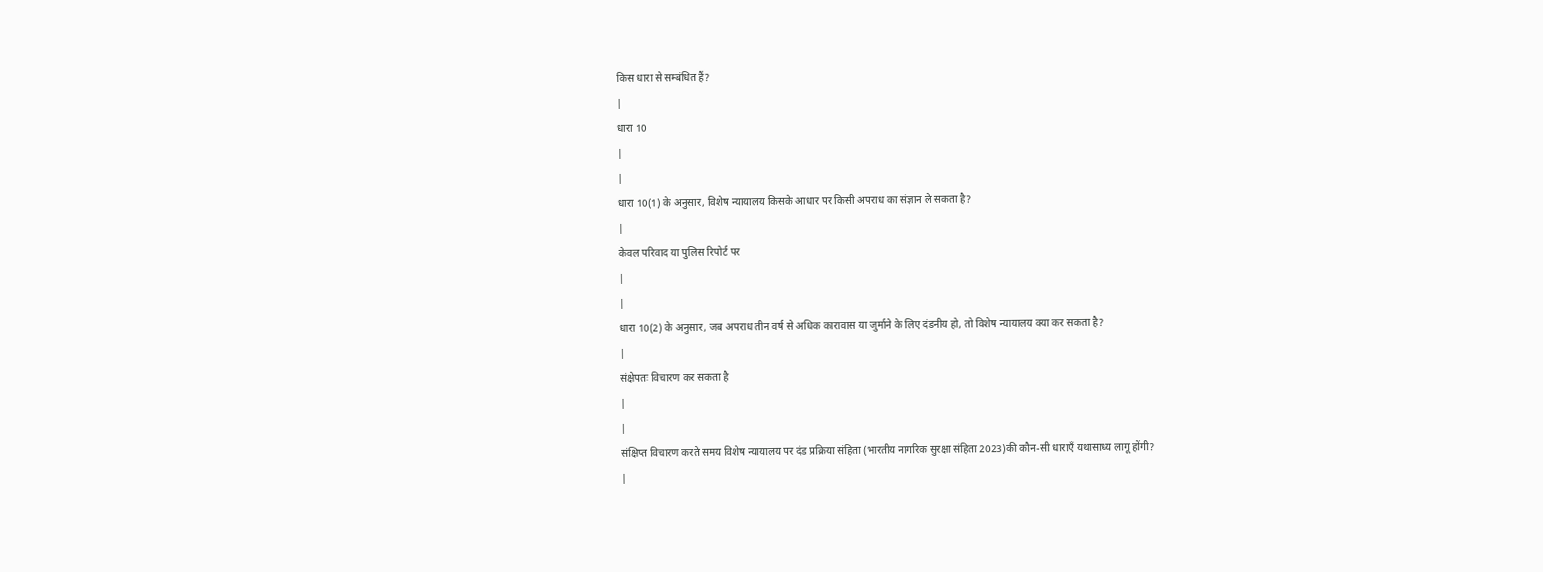किस धारा से सम्बंधित हैं?
|
धारा 10
|
|
धारा 10(1) के अनुसार, विशेष न्यायालय किसके आधार पर किसी अपराध का संज्ञान ले सकता है?
|
केवल परिवाद या पुलिस रिपोर्ट पर
|
|
धारा 10(2) के अनुसार, जब अपराध तीन वर्ष से अधिक कारावास या जुर्माने के लिए दंडनीय हो, तो विशेष न्यायालय क्या कर सकता है?
|
संक्षेपतः विचारण कर सकता है
|
|
संक्षिप्त विचारण करते समय विशेष न्यायालय पर दंड प्रक्रिया संहिता (भारतीय नागरिक सुरक्षा संहिता 2023)की कौन-सी धाराएँ यथासाध्य लागू होंगी?
|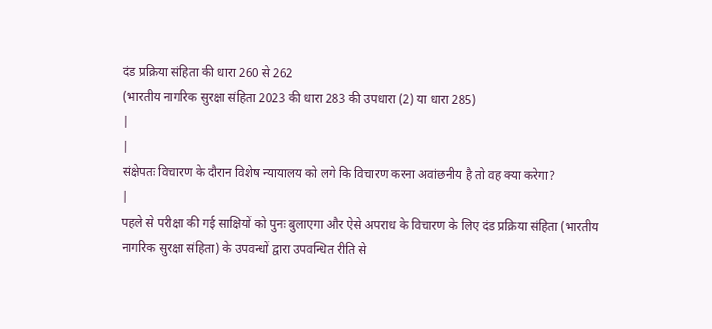दंड प्रक्रिया संहिता की धारा 260 से 262
(भारतीय नागरिक सुरक्षा संहिता 2023 की धारा 283 की उपधारा (2) या धारा 285)
|
|
संक्षेपतः विचारण के दौरान विशेष न्यायालय को लगे कि विचारण करना अवांछनीय है तो वह क्या करेगा?
|
पहले से परीक्षा की गई साक्षियों को पुनः बुलाएगा और ऐसे अपराध के विचारण के लिए दंड प्रक्रिया संहिता (भारतीय नागरिक सुरक्षा संहिता) के उपवन्धों द्वारा उपवन्धित रीति से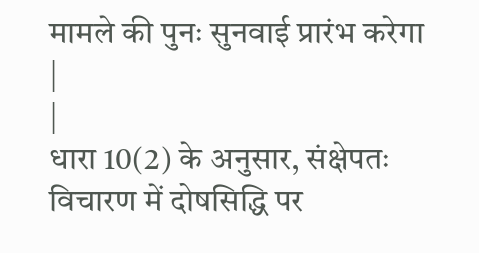मामले की पुनः सुनवाई प्रारंभ करेगा
|
|
धारा 10(2) के अनुसार, संक्षेपतः विचारण में दोषसिद्धि पर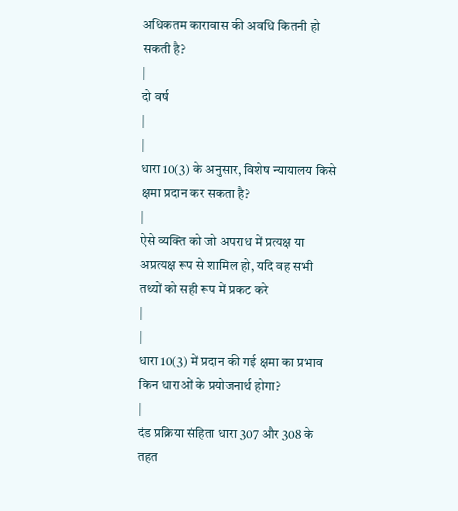अधिकतम कारावास की अवधि कितनी हो सकती है?
|
दो वर्ष
|
|
धारा 10(3) के अनुसार, विशेष न्यायालय किसे क्षमा प्रदान कर सकता है?
|
ऐसे व्यक्ति को जो अपराध में प्रत्यक्ष या अप्रत्यक्ष रूप से शामिल हो, यदि वह सभी तथ्यों को सही रूप में प्रकट करे
|
|
धारा 10(3) में प्रदान की गई क्षमा का प्रभाव किन धाराओं के प्रयोजनार्थ होगा?
|
दंड प्रक्रिया संहिता धारा 307 और 308 के तहत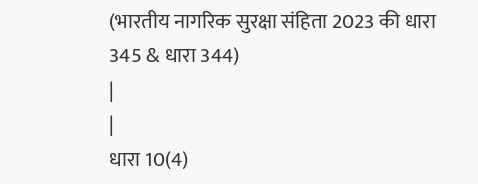(भारतीय नागरिक सुरक्षा संहिता 2023 की धारा 345 & धारा 344)
|
|
धारा 10(4)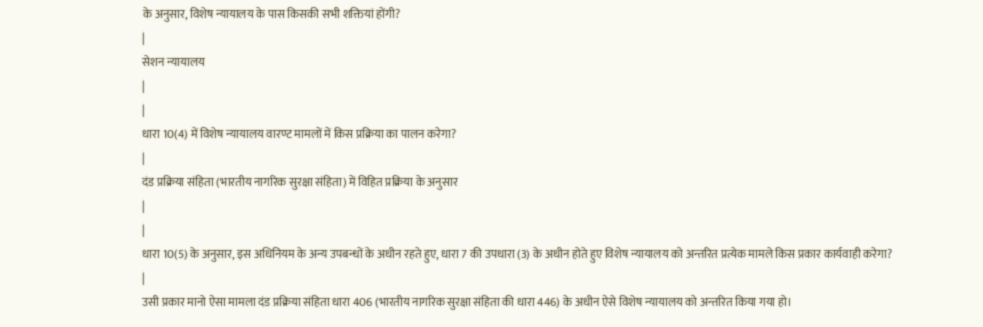के अनुसार, विशेष न्यायालय के पास किसकी सभी शक्तियां होंगी?
|
सेशन न्यायालय
|
|
धारा 10(4) में विशेष न्यायालय वारण्ट मामलों में किस प्रक्रिया का पालन करेगा?
|
दंड प्रक्रिया संहिता (भारतीय नागरिक सुरक्षा संहिता) में विहित प्रक्रिया के अनुसार
|
|
धारा 10(5) के अनुसार, इस अधिनियम के अन्य उपबन्धों के अधीन रहते हुए, धारा 7 की उपधारा (3) के अधीन होते हुए विशेष न्यायालय को अन्तरित प्रत्येक मामले किस प्रकार कार्यवाही करेगा?
|
उसी प्रकार मानो ऐसा मामला दंड प्रक्रिया संहिता धारा 406 (भारतीय नागरिक सुरक्षा संहिता की धारा 446) के अधीन ऐसे विशेष न्यायालय को अन्तरित किया गया हो।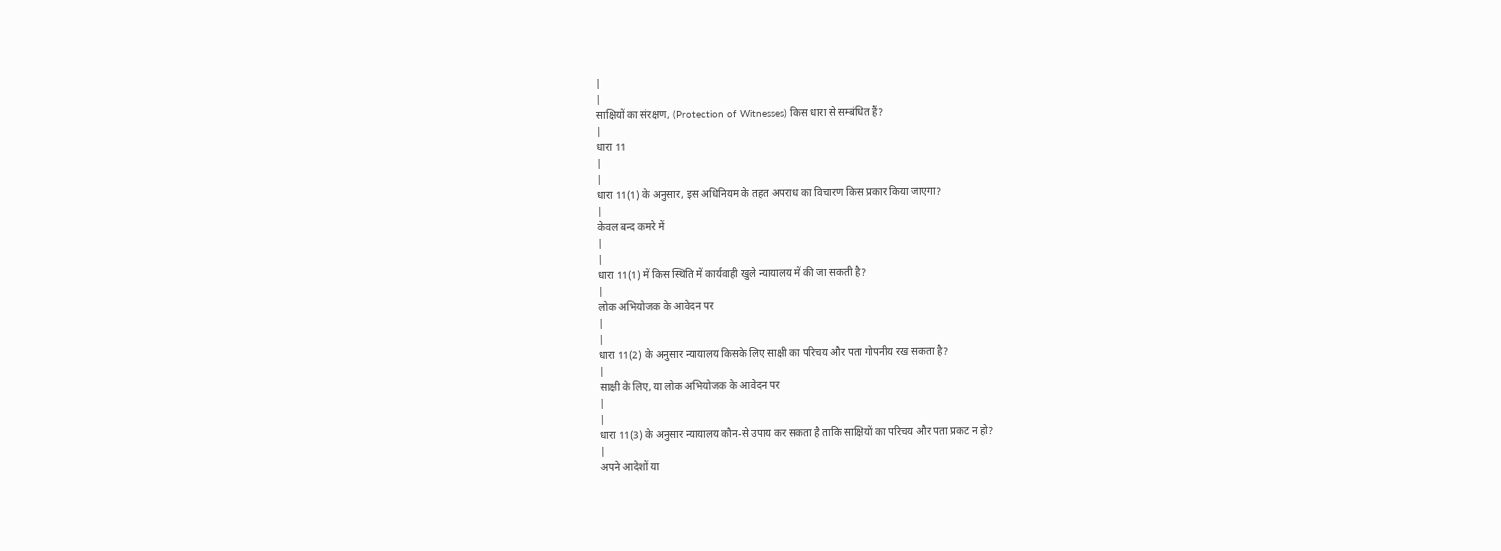|
|
साक्षियों का संरक्षण, (Protection of Witnesses) किस धारा से सम्बंधित हैं?
|
धारा 11
|
|
धारा 11(1) के अनुसार, इस अधिनियम के तहत अपराध का विचारण किस प्रकार किया जाएगा?
|
केवल बन्द कमरे में
|
|
धारा 11(1) में किस स्थिति में कार्यवाही खुले न्यायालय में की जा सकती है?
|
लोक अभियोजक के आवेदन पर
|
|
धारा 11(2) के अनुसार न्यायालय किसके लिए साक्षी का परिचय और पता गोपनीय रख सकता है?
|
साक्षी के लिए, या लोक अभियोजक के आवेदन पर
|
|
धारा 11(3) के अनुसार न्यायालय कौन-से उपाय कर सकता है ताकि साक्षियों का परिचय और पता प्रकट न हो?
|
अपने आदेशों या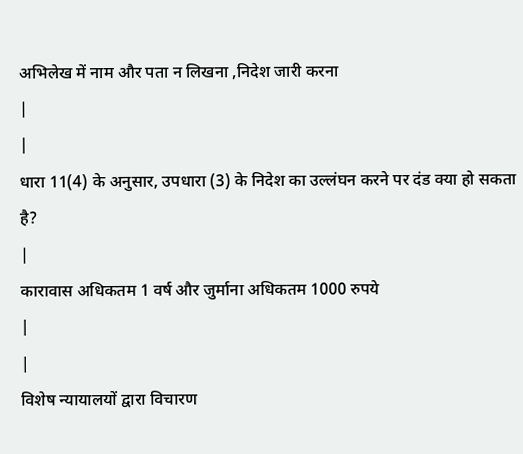अभिलेख में नाम और पता न लिखना ,निदेश जारी करना
|
|
धारा 11(4) के अनुसार, उपधारा (3) के निदेश का उल्लंघन करने पर दंड क्या हो सकता है?
|
कारावास अधिकतम 1 वर्ष और जुर्माना अधिकतम 1000 रुपये
|
|
विशेष न्यायालयों द्वारा विचारण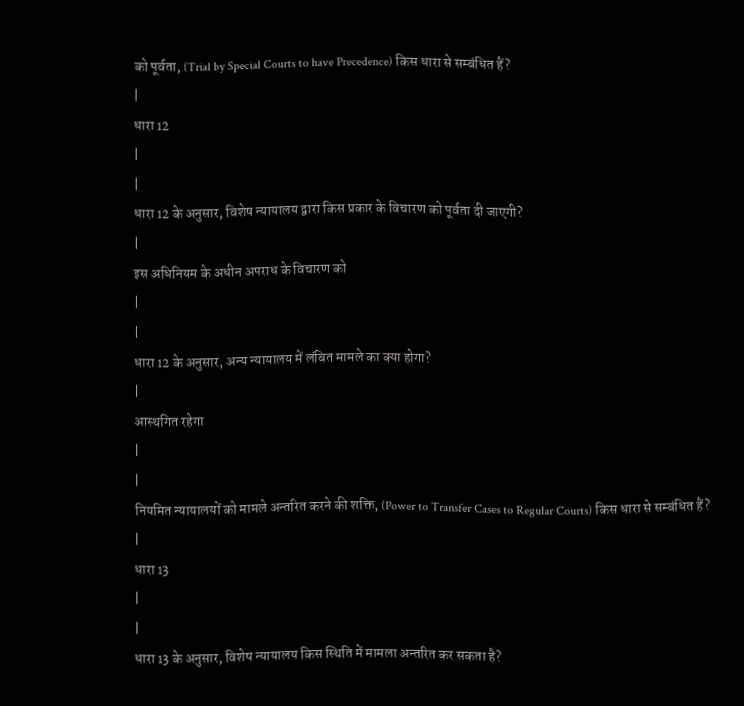को पूर्वता, (Trial by Special Courts to have Precedence) किस धारा से सम्बंधित हैं?
|
धारा 12
|
|
धारा 12 के अनुसार, विशेष न्यायालय द्वारा किस प्रकार के विचारण को पूर्वता दी जाएगी?
|
इस अधिनियम के अधीन अपराध के विचारण को
|
|
धारा 12 के अनुसार, अन्य न्यायालय में लंबित मामले का क्या होगा?
|
आस्थगित रहेगा
|
|
नियमित न्यायालयों को मामले अन्तरित करने की शक्ति, (Power to Transfer Cases to Regular Courts) किस धारा से सम्बंधित हैं?
|
धारा 13
|
|
धारा 13 के अनुसार, विशेष न्यायालय किस स्थिति में मामला अन्तरित कर सकता है?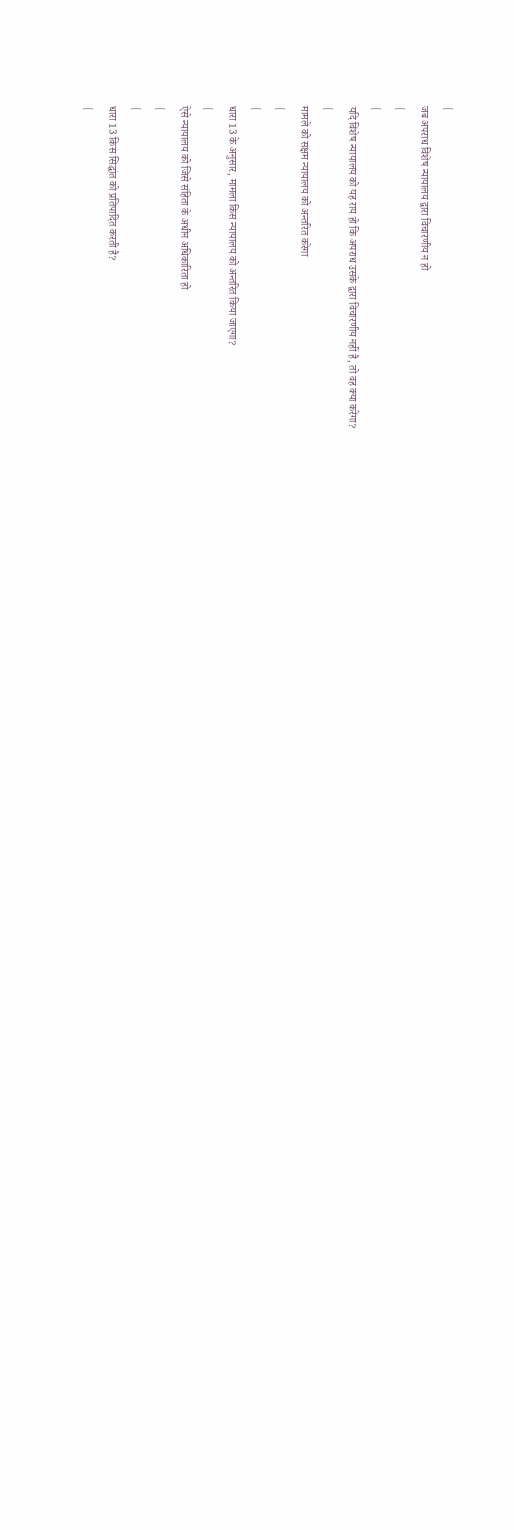|
जब अपराध विशेष न्यायालय द्वारा विचारणीय न हो
|
|
यदि विशेष न्यायालय को यह राय हो कि अपराध उसके द्वारा विचारणीय नहीं है, तो वह क्या करेगा?
|
मामले को सक्षम न्यायालय को अन्तरित करेगा
|
|
धारा 13 के अनुसार, मामला किस न्यायालय को अन्तरित किया जाएगा?
|
ऐसे न्यायालय को जिसे संहिता के अधीन अधिकारिता हो
|
|
धारा 13 किस सिद्धांत को प्रतिपादित करती है?
|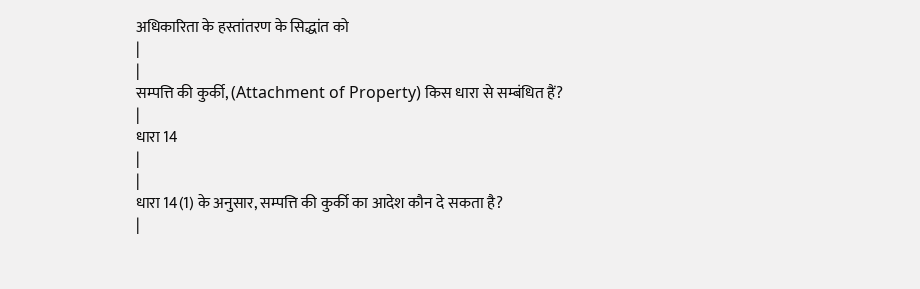अधिकारिता के हस्तांतरण के सिद्धांत को
|
|
सम्पत्ति की कुर्की, (Attachment of Property) किस धारा से सम्बंधित हैं?
|
धारा 14
|
|
धारा 14(1) के अनुसार, सम्पत्ति की कुर्की का आदेश कौन दे सकता है?
|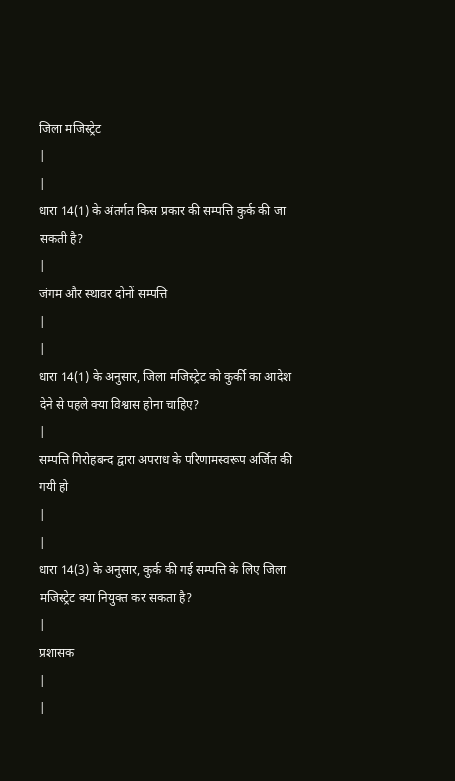जिला मजिस्ट्रेट
|
|
धारा 14(1) के अंतर्गत किस प्रकार की सम्पत्ति कुर्क की जा सकती है?
|
जंगम और स्थावर दोनों सम्पत्ति
|
|
धारा 14(1) के अनुसार, जिला मजिस्ट्रेट को कुर्की का आदेश देने से पहले क्या विश्वास होना चाहिए?
|
सम्पत्ति गिरोहबन्द द्वारा अपराध के परिणामस्वरूप अर्जित की गयी हो
|
|
धारा 14(3) के अनुसार, कुर्क की गई सम्पत्ति के लिए जिला मजिस्ट्रेट क्या नियुक्त कर सकता है?
|
प्रशासक
|
|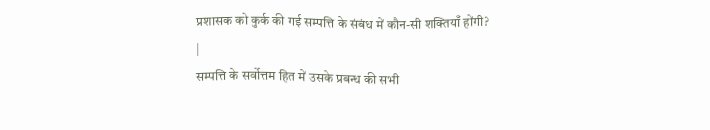प्रशासक को कुर्क की गई सम्पत्ति के संबंध में कौन-सी शक्तियाँ होंगी?
|
सम्पत्ति के सर्वोत्तम हित में उसके प्रबन्ध की सभी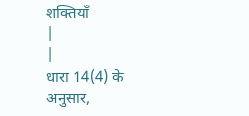शक्तियाँ
|
|
धारा 14(4) के अनुसार,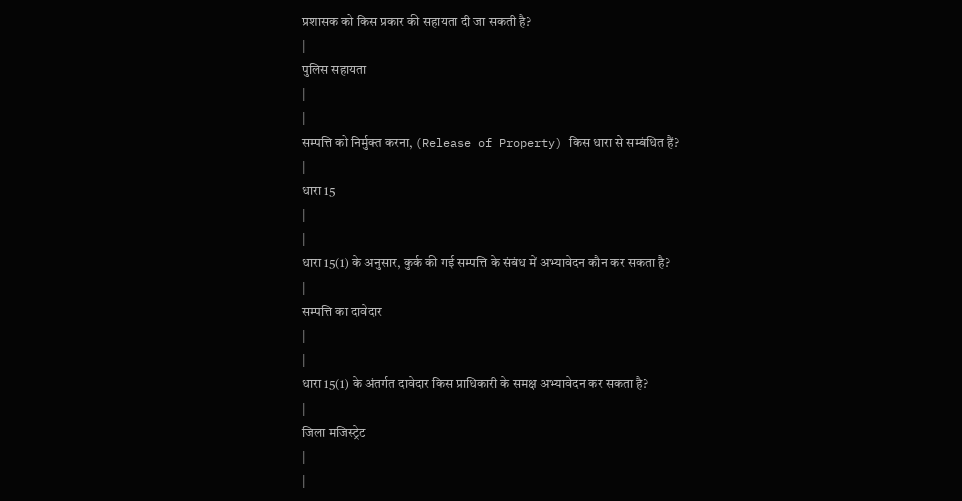प्रशासक को किस प्रकार की सहायता दी जा सकती है?
|
पुलिस सहायता
|
|
सम्पत्ति को निर्मुक्त करना, (Release of Property) किस धारा से सम्बंधित हैं?
|
धारा 15
|
|
धारा 15(1) के अनुसार, कुर्क की गई सम्पत्ति के संबंध में अभ्यावेदन कौन कर सकता है?
|
सम्पत्ति का दावेदार
|
|
धारा 15(1) के अंतर्गत दावेदार किस प्राधिकारी के समक्ष अभ्यावेदन कर सकता है?
|
जिला मजिस्ट्रेट
|
|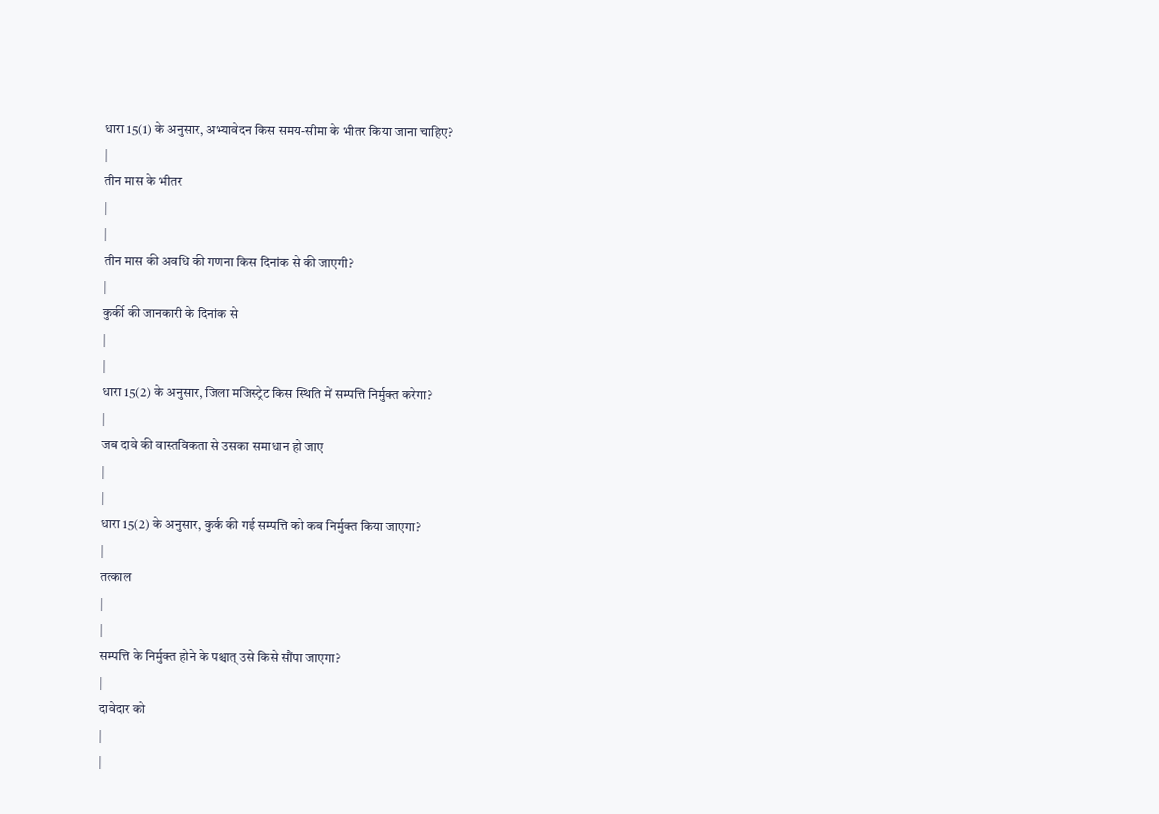धारा 15(1) के अनुसार, अभ्यावेदन किस समय-सीमा के भीतर किया जाना चाहिए?
|
तीन मास के भीतर
|
|
तीन मास की अवधि की गणना किस दिनांक से की जाएगी?
|
कुर्की की जानकारी के दिनांक से
|
|
धारा 15(2) के अनुसार, जिला मजिस्ट्रेट किस स्थिति में सम्पत्ति निर्मुक्त करेगा?
|
जब दावे की वास्तविकता से उसका समाधान हो जाए
|
|
धारा 15(2) के अनुसार, कुर्क की गई सम्पत्ति को कब निर्मुक्त किया जाएगा?
|
तत्काल
|
|
सम्पत्ति के निर्मुक्त होने के पश्चात् उसे किसे सौंपा जाएगा?
|
दावेदार को
|
|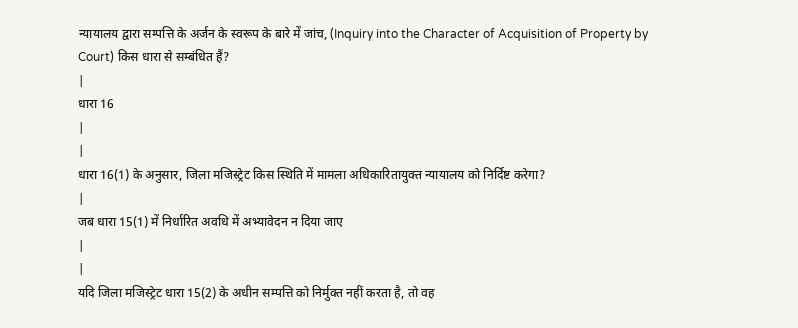न्यायालय द्वारा सम्पत्ति के अर्जन के स्वरूप के बारे में जांच, (Inquiry into the Character of Acquisition of Property by Court) किस धारा से सम्बंधित हैं?
|
धारा 16
|
|
धारा 16(1) के अनुसार, जिला मजिस्ट्रेट किस स्थिति में मामला अधिकारितायुक्त न्यायालय को निर्दिष्ट करेगा?
|
जब धारा 15(1) में निर्धारित अवधि में अभ्यावेदन न दिया जाए
|
|
यदि जिला मजिस्ट्रेट धारा 15(2) के अधीन सम्पत्ति को निर्मुक्त नहीं करता है, तो वह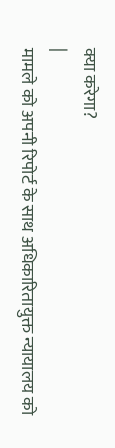क्या करेगा?
|
मामले को अपनी रिपोर्ट के साथ अधिकारितायुक्त न्यायालय को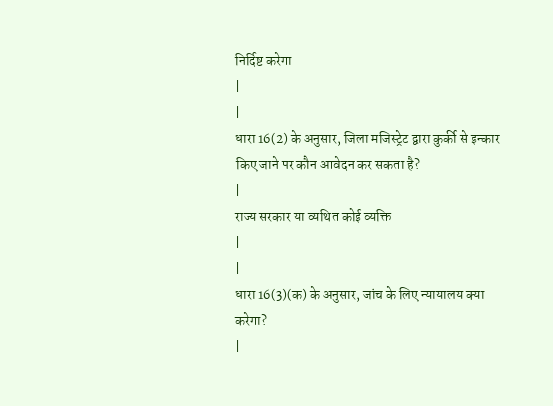निर्दिष्ट करेगा
|
|
धारा 16(2) के अनुसार, जिला मजिस्ट्रेट द्वारा कुर्की से इन्कार किए जाने पर कौन आवेदन कर सकता है?
|
राज्य सरकार या व्यथित कोई व्यक्ति
|
|
धारा 16(3)(क) के अनुसार, जांच के लिए न्यायालय क्या करेगा?
|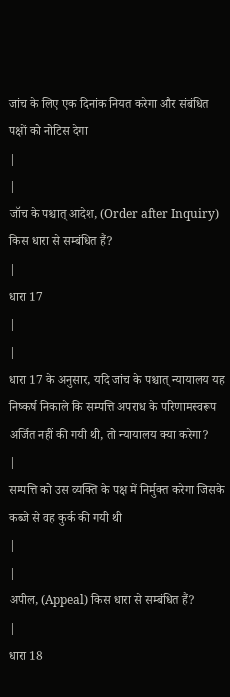जांच के लिए एक दिनांक नियत करेगा और संबंधित पक्षों को नोटिस देगा
|
|
जॉच के पश्चात् आदेश, (Order after Inquiry) किस धारा से सम्बंधित हैं?
|
धारा 17
|
|
धारा 17 के अनुसार, यदि जांच के पश्चात् न्यायालय यह निष्कर्ष निकाले कि सम्पत्ति अपराध के परिणामस्वरूप अर्जित नहीं की गयी थी, तो न्यायालय क्या करेगा?
|
सम्पत्ति को उस व्यक्ति के पक्ष में निर्मुक्त करेगा जिसके कब्जे से वह कुर्क की गयी थी
|
|
अपील, (Appeal) किस धारा से सम्बंधित हैं?
|
धारा 18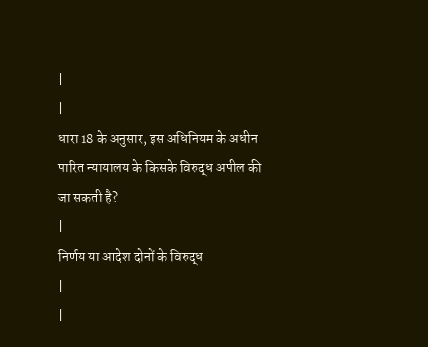|
|
धारा 18 के अनुसार, इस अधिनियम के अधीन पारित न्यायालय के किसके विरुद्ध अपील की जा सकती है?
|
निर्णय या आदेश दोनों के विरुद्ध
|
|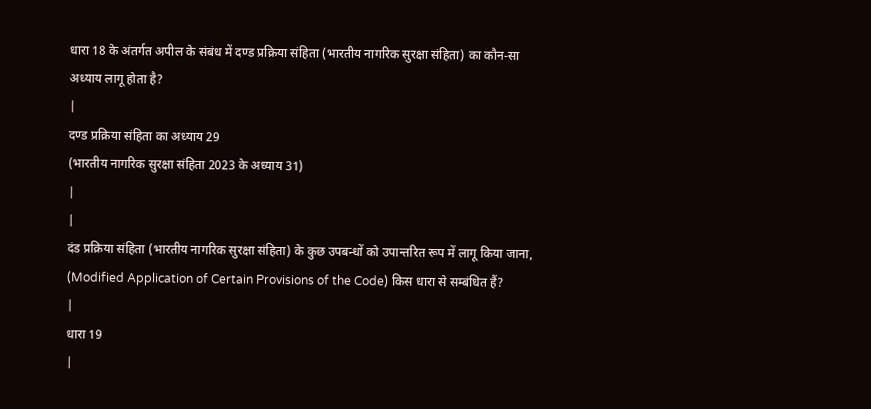धारा 18 के अंतर्गत अपील के संबंध में दण्ड प्रक्रिया संहिता (भारतीय नागरिक सुरक्षा संहिता) का कौन-सा अध्याय लागू होता है?
|
दण्ड प्रक्रिया संहिता का अध्याय 29
(भारतीय नागरिक सुरक्षा संहिता 2023 के अध्याय 31)
|
|
दंड प्रक्रिया संहिता (भारतीय नागरिक सुरक्षा संहिता) के कुछ उपबन्धों को उपान्तरित रूप में लागू किया जाना, (Modified Application of Certain Provisions of the Code) किस धारा से सम्बंधित हैं?
|
धारा 19
|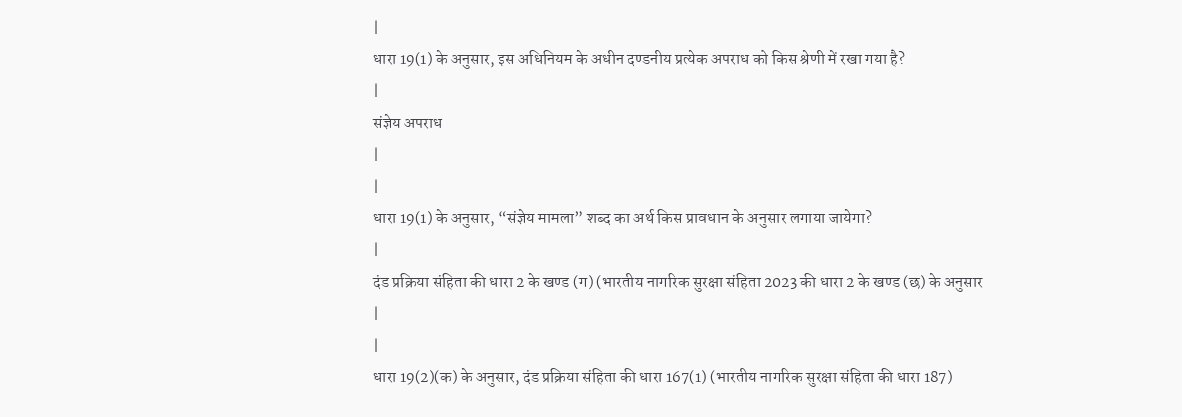|
धारा 19(1) के अनुसार, इस अधिनियम के अधीन दण्डनीय प्रत्येक अपराध को किस श्रेणी में रखा गया है?
|
संज्ञेय अपराध
|
|
धारा 19(1) के अनुसार, “संज्ञेय मामला” शब्द का अर्थ किस प्रावधान के अनुसार लगाया जायेगा?
|
दंड प्रक्रिया संहिता की धारा 2 के खण्ड (ग) (भारतीय नागरिक सुरक्षा संहिता 2023 की धारा 2 के खण्ड (छ) के अनुसार
|
|
धारा 19(2)(क) के अनुसार, दंड प्रक्रिया संहिता की धारा 167(1) (भारतीय नागरिक सुरक्षा संहिता की धारा 187)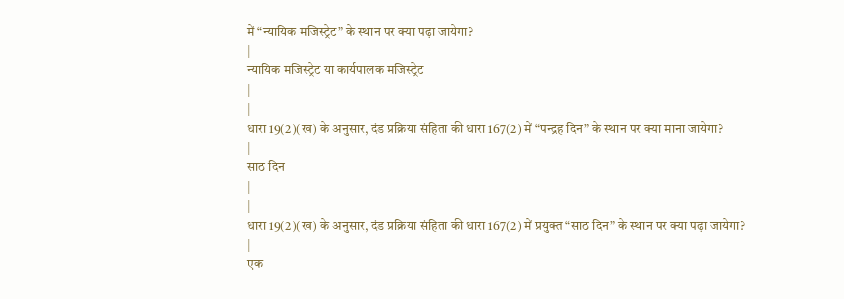में “न्यायिक मजिस्ट्रेट” के स्थान पर क्या पढ़ा जायेगा?
|
न्यायिक मजिस्ट्रेट या कार्यपालक मजिस्ट्रेट
|
|
धारा 19(2)(ख) के अनुसार, दंड प्रक्रिया संहिता की धारा 167(2) में “पन्द्रह दिन” के स्थान पर क्या माना जायेगा?
|
साठ दिन
|
|
धारा 19(2)(ख) के अनुसार, दंड प्रक्रिया संहिता की धारा 167(2) में प्रयुक्त “साठ दिन” के स्थान पर क्या पढ़ा जायेगा?
|
एक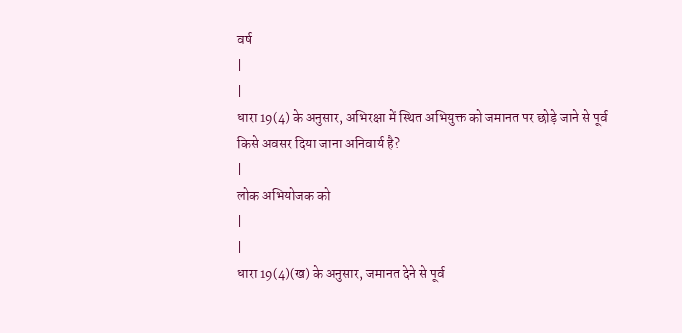वर्ष
|
|
धारा 19(4) के अनुसार, अभिरक्षा में स्थित अभियुक्त को जमानत पर छोड़े जाने से पूर्व किसे अवसर दिया जाना अनिवार्य है?
|
लोक अभियोजक को
|
|
धारा 19(4)(ख) के अनुसार, जमानत देने से पूर्व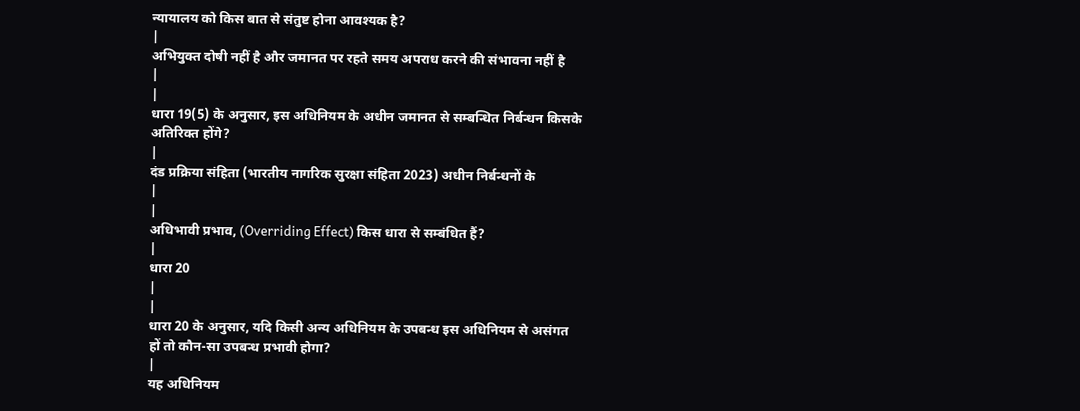न्यायालय को किस बात से संतुष्ट होना आवश्यक है?
|
अभियुक्त दोषी नहीं है और जमानत पर रहते समय अपराध करने की संभावना नहीं है
|
|
धारा 19(5) के अनुसार, इस अधिनियम के अधीन जमानत से सम्बन्धित निर्बन्धन किसके अतिरिक्त होंगे?
|
दंड प्रक्रिया संहिता (भारतीय नागरिक सुरक्षा संहिता 2023) अधीन निर्बन्धनों के
|
|
अधिभावी प्रभाव, (Overriding Effect) किस धारा से सम्बंधित हैं?
|
धारा 20
|
|
धारा 20 के अनुसार, यदि किसी अन्य अधिनियम के उपबन्ध इस अधिनियम से असंगत हों तो कौन-सा उपबन्ध प्रभावी होगा?
|
यह अधिनियम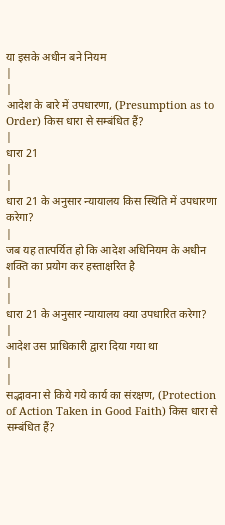या इसके अधीन बने नियम
|
|
आदेश के बारे में उपधारणा, (Presumption as to Order) किस धारा से सम्बंधित हैं?
|
धारा 21
|
|
धारा 21 के अनुसार न्यायालय किस स्थिति में उपधारणा करेगा?
|
जब यह तात्पर्यित हो कि आदेश अधिनियम के अधीन शक्ति का प्रयोग कर हस्ताक्षरित है
|
|
धारा 21 के अनुसार न्यायालय क्या उपधारित करेगा?
|
आदेश उस प्राधिकारी द्वारा दिया गया था
|
|
सद्भावना से किये गये कार्य का संरक्षण, (Protection of Action Taken in Good Faith) किस धारा से सम्बंधित हैं?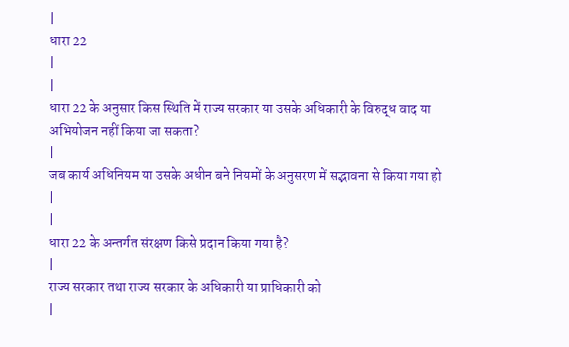|
धारा 22
|
|
धारा 22 के अनुसार किस स्थिति में राज्य सरकार या उसके अधिकारी के विरुद्ध वाद या अभियोजन नहीं किया जा सकता?
|
जब कार्य अधिनियम या उसके अधीन बने नियमों के अनुसरण में सद्भावना से किया गया हो
|
|
धारा 22 के अन्तर्गत संरक्षण किसे प्रदान किया गया है?
|
राज्य सरकार तथा राज्य सरकार के अधिकारी या प्राधिकारी को
|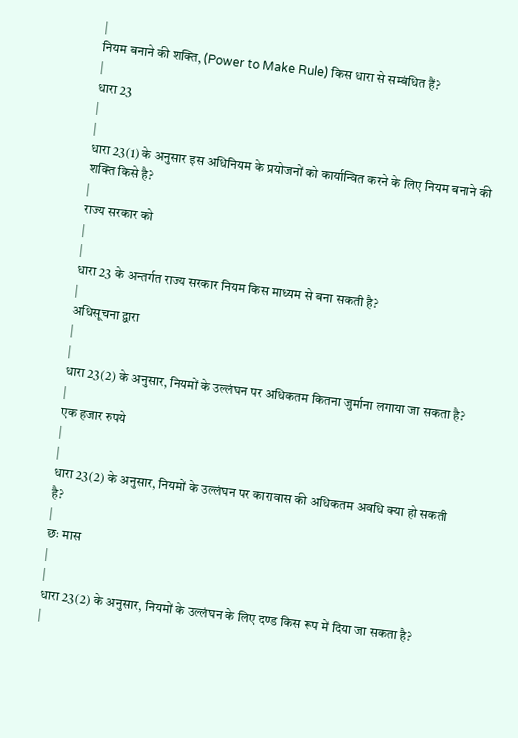|
नियम बनाने की शक्ति, (Power to Make Rule) किस धारा से सम्बंधित हैं?
|
धारा 23
|
|
धारा 23(1) के अनुसार इस अधिनियम के प्रयोजनों को कार्यान्वित करने के लिए नियम बनाने की शक्ति किसे है?
|
राज्य सरकार को
|
|
धारा 23 के अन्तर्गत राज्य सरकार नियम किस माध्यम से बना सकती है?
|
अधिसूचना द्वारा
|
|
धारा 23(2) के अनुसार, नियमों के उल्लंघन पर अधिकतम कितना जुर्माना लगाया जा सकता है?
|
एक हजार रुपये
|
|
धारा 23(2) के अनुसार, नियमों के उल्लंघन पर कारावास की अधिकतम अवधि क्या हो सकती है?
|
छः मास
|
|
धारा 23(2) के अनुसार, नियमों के उल्लंघन के लिए दण्ड किस रूप में दिया जा सकता है?
|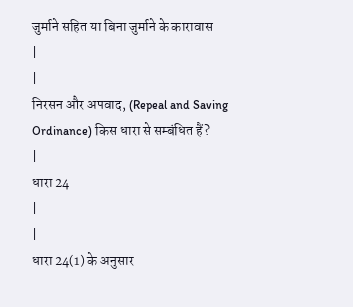जुर्माने सहित या बिना जुर्माने के कारावास
|
|
निरसन और अपवाद, (Repeal and Saving Ordinance) किस धारा से सम्बंधित हैं?
|
धारा 24
|
|
धारा 24(1) के अनुसार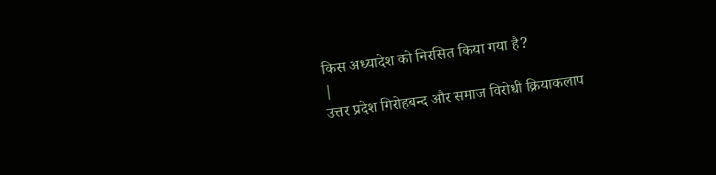किस अध्यादेश को निरसित किया गया है?
|
उत्तर प्रदेश गिरोहबन्द और समाज विरोधी क्रियाकलाप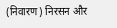(निवारण) निरसन और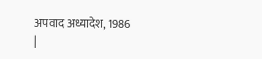अपवाद अध्यादेश, 1986
|